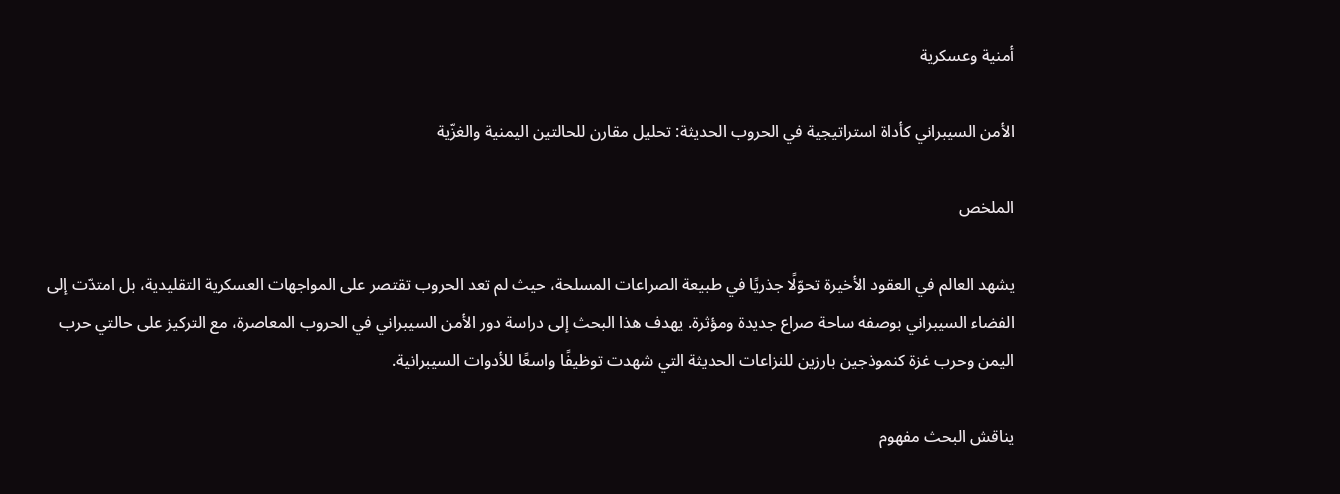أمنية وعسكرية

الأمن السيبراني كأداة استراتيجية في الحروب الحديثة: تحليل مقارن للحالتين اليمنية والغزّية

الملخص

يشهد العالم في العقود الأخيرة تحوّلًا جذريًا في طبيعة الصراعات المسلحة، حيث لم تعد الحروب تقتصر على المواجهات العسكرية التقليدية، بل امتدّت إلى الفضاء السيبراني بوصفه ساحة صراع جديدة ومؤثرة. يهدف هذا البحث إلى دراسة دور الأمن السيبراني في الحروب المعاصرة، مع التركيز على حالتي حرب اليمن وحرب غزة كنموذجين بارزين للنزاعات الحديثة التي شهدت توظيفًا واسعًا للأدوات السيبرانية.

يناقش البحث مفهوم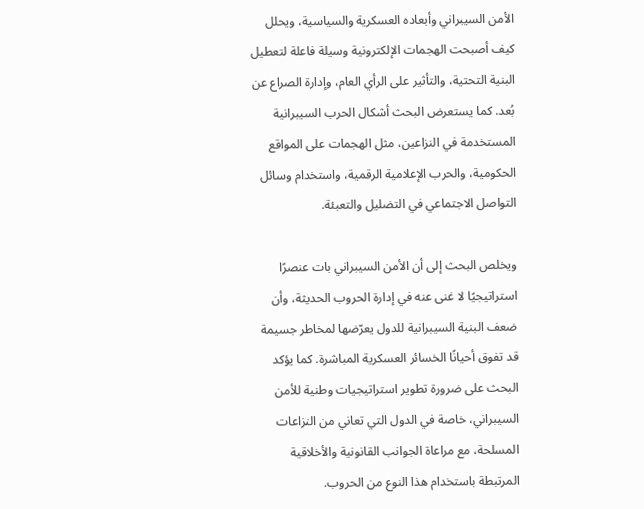الأمن السيبراني وأبعاده العسكرية والسياسية، ويحلل كيف أصبحت الهجمات الإلكترونية وسيلة فاعلة لتعطيل البنية التحتية، والتأثير على الرأي العام، وإدارة الصراع عن بُعد. كما يستعرض البحث أشكال الحرب السيبرانية المستخدمة في النزاعين، مثل الهجمات على المواقع الحكومية، والحرب الإعلامية الرقمية، واستخدام وسائل التواصل الاجتماعي في التضليل والتعبئة.

ويخلص البحث إلى أن الأمن السيبراني بات عنصرًا استراتيجيًا لا غنى عنه في إدارة الحروب الحديثة، وأن ضعف البنية السيبرانية للدول يعرّضها لمخاطر جسيمة قد تفوق أحيانًا الخسائر العسكرية المباشرة. كما يؤكد البحث على ضرورة تطوير استراتيجيات وطنية للأمن السيبراني، خاصة في الدول التي تعاني من النزاعات المسلحة، مع مراعاة الجوانب القانونية والأخلاقية المرتبطة باستخدام هذا النوع من الحروب.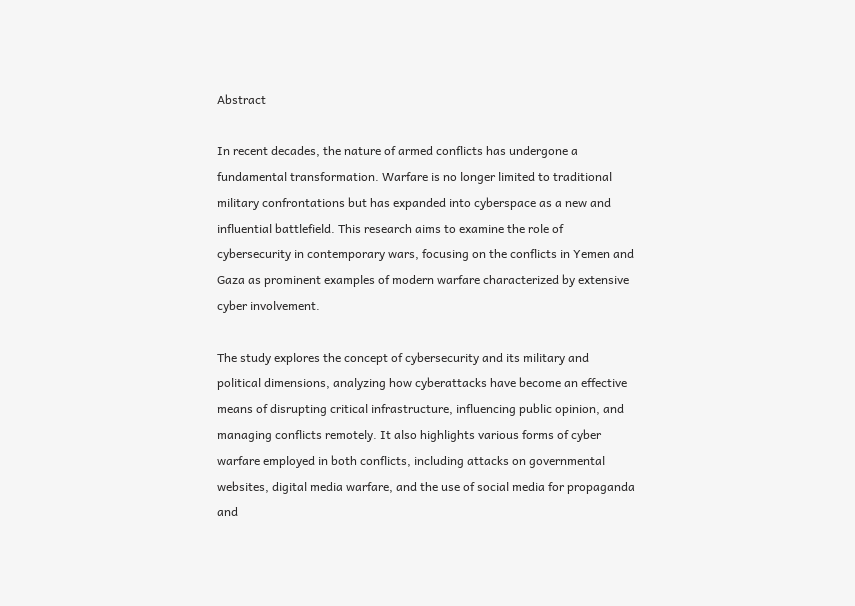Abstract

In recent decades, the nature of armed conflicts has undergone a fundamental transformation. Warfare is no longer limited to traditional military confrontations but has expanded into cyberspace as a new and influential battlefield. This research aims to examine the role of cybersecurity in contemporary wars, focusing on the conflicts in Yemen and Gaza as prominent examples of modern warfare characterized by extensive cyber involvement.

The study explores the concept of cybersecurity and its military and political dimensions, analyzing how cyberattacks have become an effective means of disrupting critical infrastructure, influencing public opinion, and managing conflicts remotely. It also highlights various forms of cyber warfare employed in both conflicts, including attacks on governmental websites, digital media warfare, and the use of social media for propaganda and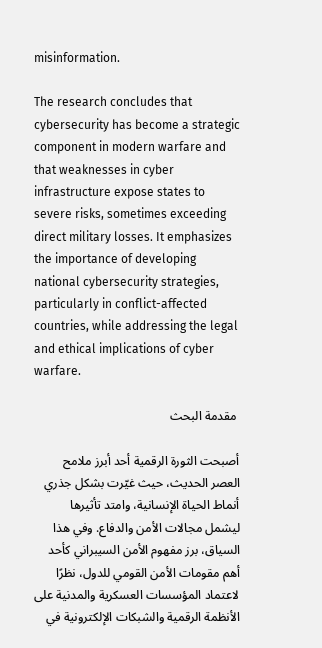misinformation.

The research concludes that cybersecurity has become a strategic component in modern warfare and that weaknesses in cyber infrastructure expose states to severe risks, sometimes exceeding direct military losses. It emphasizes the importance of developing national cybersecurity strategies, particularly in conflict-affected countries, while addressing the legal and ethical implications of cyber warfare.

 مقدمة البحث

أصبحت الثورة الرقمية أحد أبرز ملامح العصر الحديث، حيث غيّرت بشكل جذري أنماط الحياة الإنسانية، وامتد تأثيرها ليشمل مجالات الأمن والدفاع. وفي هذا السياق، برز مفهوم الأمن السيبراني كأحد أهم مقومات الأمن القومي للدول، نظرًا لاعتماد المؤسسات العسكرية والمدنية على الأنظمة الرقمية والشبكات الإلكترونية في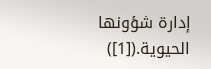إدارة شؤونها الحيوية.([1])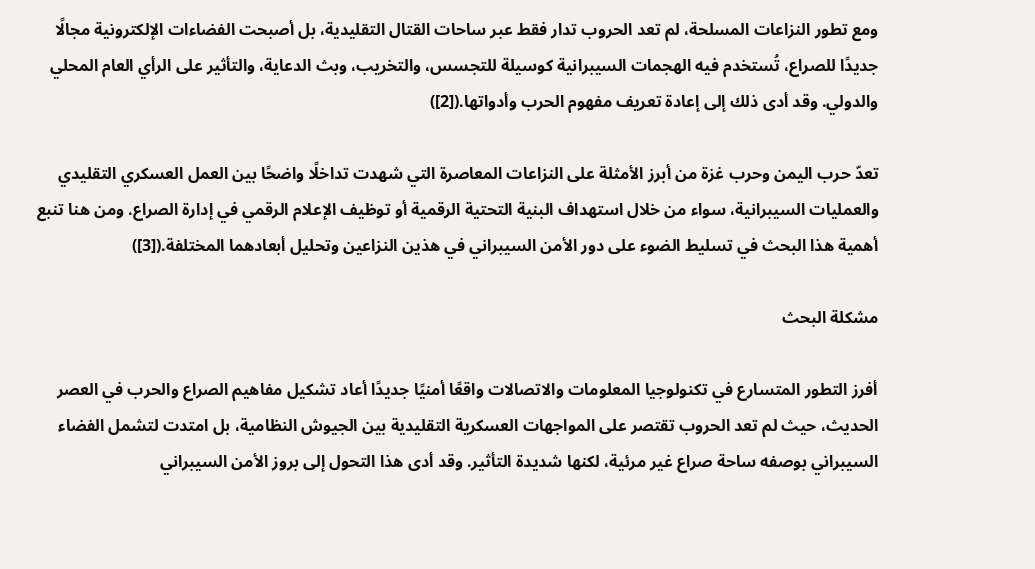ومع تطور النزاعات المسلحة، لم تعد الحروب تدار فقط عبر ساحات القتال التقليدية، بل أصبحت الفضاءات الإلكترونية مجالًا جديدًا للصراع، تُستخدم فيه الهجمات السيبرانية كوسيلة للتجسس، والتخريب، وبث الدعاية، والتأثير على الرأي العام المحلي والدولي. وقد أدى ذلك إلى إعادة تعريف مفهوم الحرب وأدواتها.([2])

تعدّ حرب اليمن وحرب غزة من أبرز الأمثلة على النزاعات المعاصرة التي شهدت تداخلًا واضحًا بين العمل العسكري التقليدي والعمليات السيبرانية، سواء من خلال استهداف البنية التحتية الرقمية أو توظيف الإعلام الرقمي في إدارة الصراع. ومن هنا تنبع أهمية هذا البحث في تسليط الضوء على دور الأمن السيبراني في هذين النزاعين وتحليل أبعادهما المختلفة.([3])

مشكلة البحث

أفرز التطور المتسارع في تكنولوجيا المعلومات والاتصالات واقعًا أمنيًا جديدًا أعاد تشكيل مفاهيم الصراع والحرب في العصر الحديث، حيث لم تعد الحروب تقتصر على المواجهات العسكرية التقليدية بين الجيوش النظامية، بل امتدت لتشمل الفضاء السيبراني بوصفه ساحة صراع غير مرئية، لكنها شديدة التأثير. وقد أدى هذا التحول إلى بروز الأمن السيبراني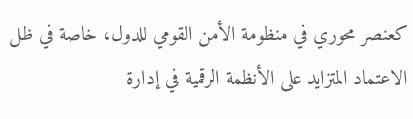كعنصر محوري في منظومة الأمن القومي للدول، خاصة في ظل الاعتماد المتزايد على الأنظمة الرقمية في إدارة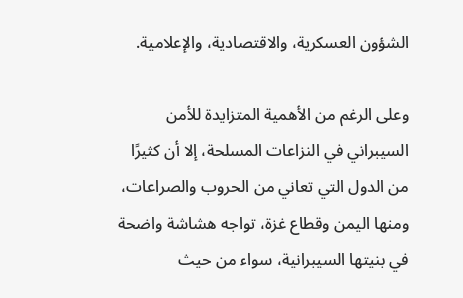الشؤون العسكرية، والاقتصادية، والإعلامية.

وعلى الرغم من الأهمية المتزايدة للأمن السيبراني في النزاعات المسلحة، إلا أن كثيرًا من الدول التي تعاني من الحروب والصراعات، ومنها اليمن وقطاع غزة، تواجه هشاشة واضحة في بنيتها السيبرانية، سواء من حيث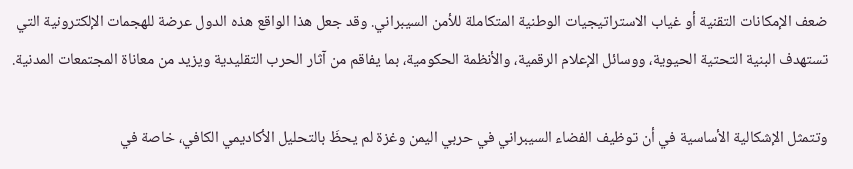ضعف الإمكانات التقنية أو غياب الاستراتيجيات الوطنية المتكاملة للأمن السيبراني. وقد جعل هذا الواقع هذه الدول عرضة للهجمات الإلكترونية التي تستهدف البنية التحتية الحيوية، ووسائل الإعلام الرقمية، والأنظمة الحكومية، بما يفاقم من آثار الحرب التقليدية ويزيد من معاناة المجتمعات المدنية.

وتتمثل الإشكالية الأساسية في أن توظيف الفضاء السيبراني في حربي اليمن وغزة لم يحظَ بالتحليل الأكاديمي الكافي، خاصة في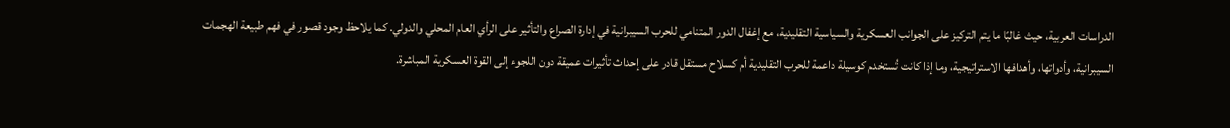الدراسات العربية، حيث غالبًا ما يتم التركيز على الجوانب العسكرية والسياسية التقليدية، مع إغفال الدور المتنامي للحرب السيبرانية في إدارة الصراع والتأثير على الرأي العام المحلي والدولي. كما يلاحظ وجود قصور في فهم طبيعة الهجمات السيبرانية، وأدواتها، وأهدافها الاستراتيجية، وما إذا كانت تُستخدم كوسيلة داعمة للحرب التقليدية أم كسلاح مستقل قادر على إحداث تأثيرات عميقة دون اللجوء إلى القوة العسكرية المباشرة.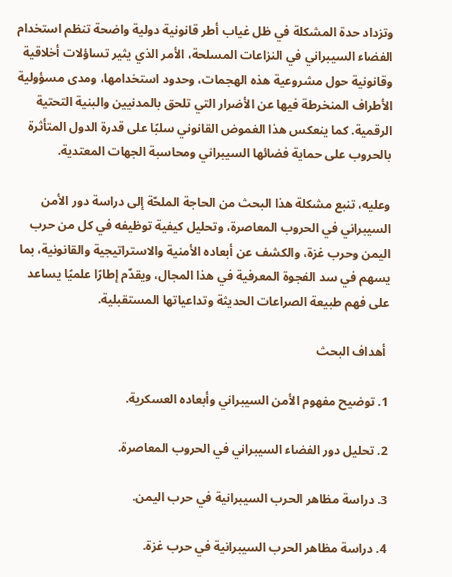وتزداد حدة المشكلة في ظل غياب أطر قانونية دولية واضحة تنظم استخدام الفضاء السيبراني في النزاعات المسلحة، الأمر الذي يثير تساؤلات أخلاقية وقانونية حول مشروعية هذه الهجمات، وحدود استخدامها، ومدى مسؤولية الأطراف المنخرطة فيها عن الأضرار التي تلحق بالمدنيين والبنية التحتية الرقمية. كما ينعكس هذا الغموض القانوني سلبًا على قدرة الدول المتأثرة بالحروب على حماية فضائها السيبراني ومحاسبة الجهات المعتدية.

وعليه، تنبع مشكلة هذا البحث من الحاجة الملحّة إلى دراسة دور الأمن السيبراني في الحروب المعاصرة، وتحليل كيفية توظيفه في كل من حرب اليمن وحرب غزة، والكشف عن أبعاده الأمنية والاستراتيجية والقانونية، بما يسهم في سد الفجوة المعرفية في هذا المجال، ويقدّم إطارًا علميًا يساعد على فهم طبيعة الصراعات الحديثة وتداعياتها المستقبلية.

 أهداف البحث

1. توضيح مفهوم الأمن السيبراني وأبعاده العسكرية.

2. تحليل دور الفضاء السيبراني في الحروب المعاصرة.

3. دراسة مظاهر الحرب السيبرانية في حرب اليمن.

4. دراسة مظاهر الحرب السيبرانية في حرب غزة.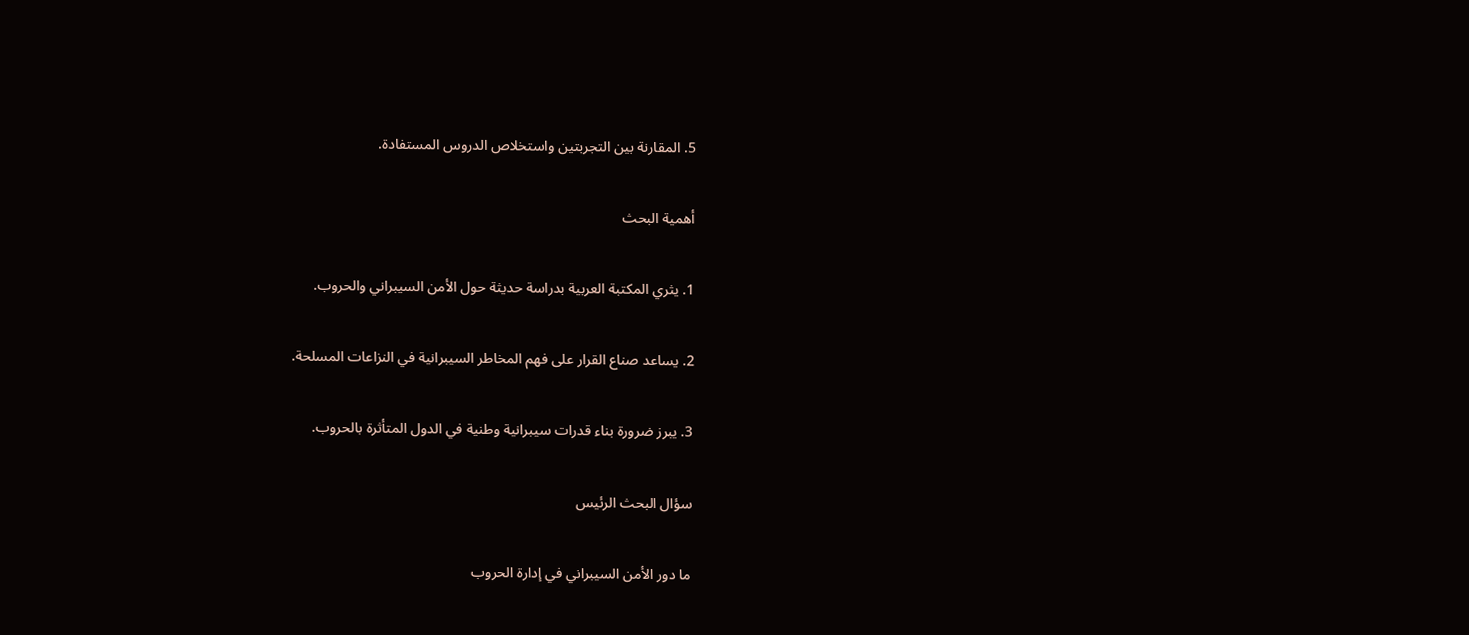5. المقارنة بين التجربتين واستخلاص الدروس المستفادة.

أهمية البحث

1. يثري المكتبة العربية بدراسة حديثة حول الأمن السيبراني والحروب.

2. يساعد صناع القرار على فهم المخاطر السيبرانية في النزاعات المسلحة.

3. يبرز ضرورة بناء قدرات سيبرانية وطنية في الدول المتأثرة بالحروب.

سؤال البحث الرئيس

ما دور الأمن السيبراني في إدارة الحروب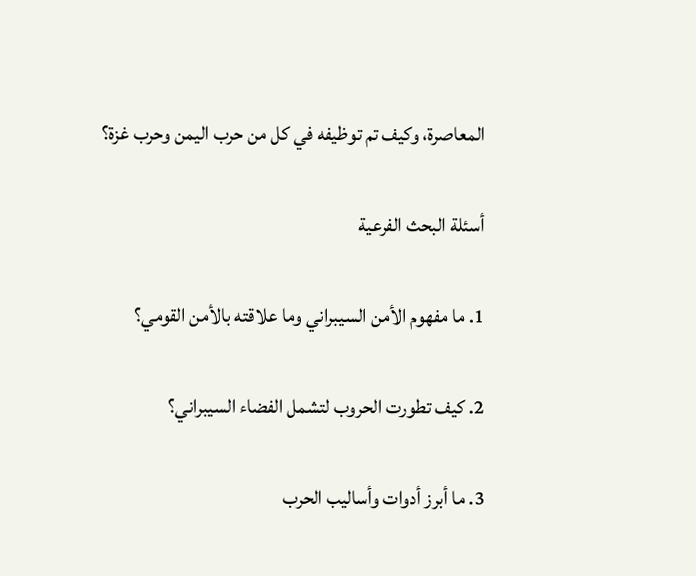المعاصرة، وكيف تم توظيفه في كل من حرب اليمن وحرب غزة؟

أسئلة البحث الفرعية

1. ما مفهوم الأمن السيبراني وما علاقته بالأمن القومي؟

2. كيف تطورت الحروب لتشمل الفضاء السيبراني؟

3. ما أبرز أدوات وأساليب الحرب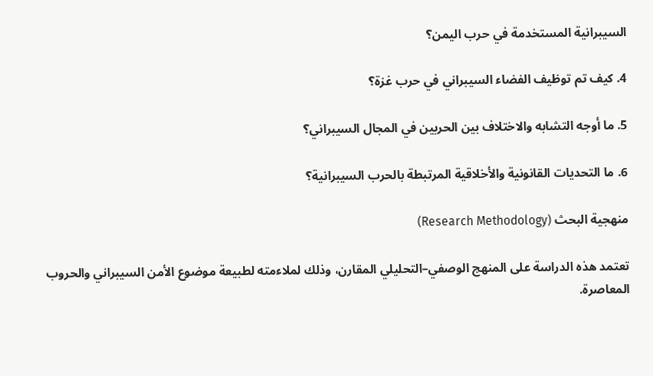السيبرانية المستخدمة في حرب اليمن؟

4. كيف تم توظيف الفضاء السيبراني في حرب غزة؟

5. ما أوجه التشابه والاختلاف بين الحربين في المجال السيبراني؟

6. ما التحديات القانونية والأخلاقية المرتبطة بالحرب السيبرانية؟

منهجية البحث (Research Methodology)

تعتمد هذه الدراسة على المنهج الوصفي–التحليلي المقارن، وذلك لملاءمته لطبيعة موضوع الأمن السيبراني والحروب المعاصرة.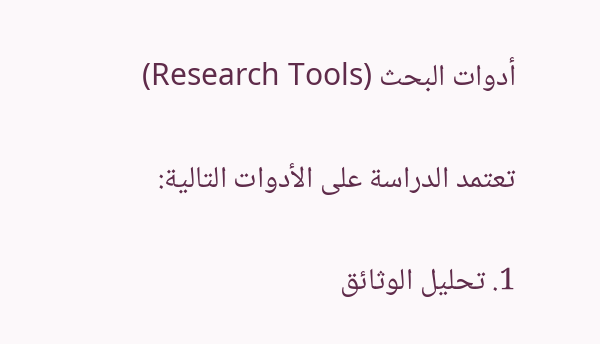أدوات البحث (Research Tools)

تعتمد الدراسة على الأدوات التالية:

1. تحليل الوثائق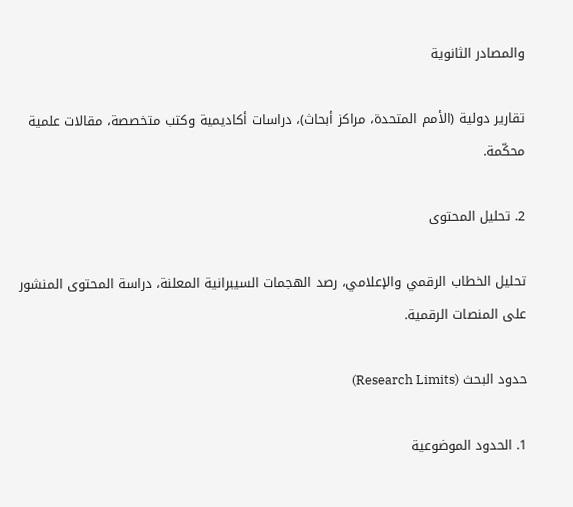والمصادر الثانوية

تقارير دولية (الأمم المتحدة، مراكز أبحاث)، دراسات أكاديمية وكتب متخصصة، مقالات علمية محكّمة.

2. تحليل المحتوى

تحليل الخطاب الرقمي والإعلامي، رصد الهجمات السيبرانية المعلنة، دراسة المحتوى المنشور على المنصات الرقمية.

حدود البحث (Research Limits)

1. الحدود الموضوعية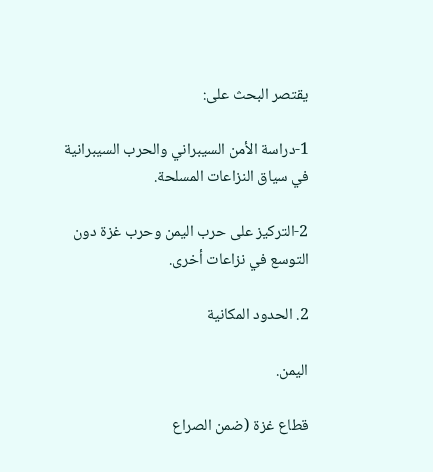يقتصر البحث على:

1-دراسة الأمن السيبراني والحرب السيبرانية في سياق النزاعات المسلحة.

2-التركيز على حرب اليمن وحرب غزة دون التوسع في نزاعات أخرى.

2. الحدود المكانية

اليمن.

قطاع غزة (ضمن الصراع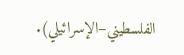الفلسطيني–الإسرائيلي).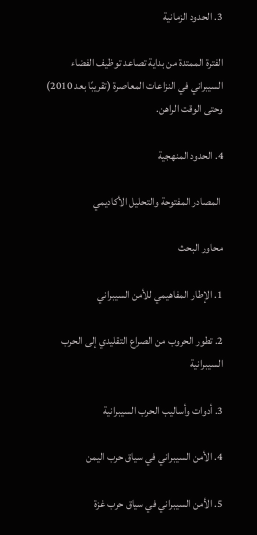3. الحدود الزمانية

الفترة الممتدة من بداية تصاعد توظيف الفضاء السيبراني في النزاعات المعاصرة (تقريبًا بعد 2010) وحتى الوقت الراهن.

4. الحدود المنهجية

 المصادر المفتوحة والتحليل الأكاديمي

محاور البحث

1. الإطار المفاهيمي للأمن السيبراني

2. تطور الحروب من الصراع التقليدي إلى الحرب السيبرانية

3. أدوات وأساليب الحرب السيبرانية

4. الأمن السيبراني في سياق حرب اليمن

5. الأمن السيبراني في سياق حرب غزة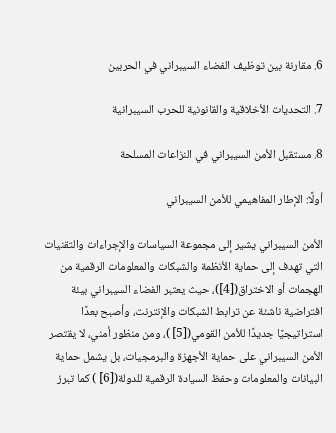6. مقارنة بين توظيف الفضاء السيبراني في الحربين

7. التحديات الأخلاقية والقانونية للحرب السيبرانية

8. مستقبل الأمن السيبراني في النزاعات المسلحة

أولًا: الإطار المفاهيمي للأمن السيبراني

الأمن السيبراني يشير إلى مجموعة السياسات والإجراءات والتقنيات التي تهدف إلى حماية الأنظمة والشبكات والمعلومات الرقمية من الهجمات أو الاختراق([4])، حيث يعتبر الفضاء السيبراني بيئة افتراضية ناشئة عن ترابط الشبكات والإنترنت، وأصبح بعدًا استراتيجيًا جديدًا للأمن القومي([5] )، ومن منظور أمني، لا يقتصر الأمن السيبراني على حماية الأجهزة والبرمجيات، بل يشمل حماية البيانات والمعلومات وحفظ السيادة الرقمية للدولة([6] ) كما تبرز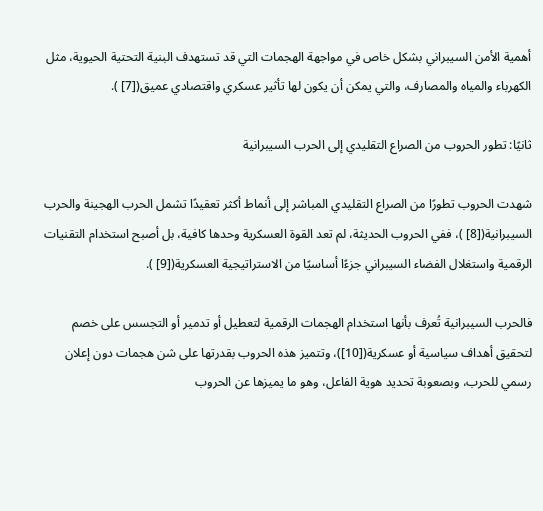أهمية الأمن السيبراني بشكل خاص في مواجهة الهجمات التي قد تستهدف البنية التحتية الحيوية، مثل الكهرباء والمياه والمصارف، والتي يمكن أن يكون لها تأثير عسكري واقتصادي عميق([7] ).

ثانيًا: تطور الحروب من الصراع التقليدي إلى الحرب السيبرانية

شهدت الحروب تطورًا من الصراع التقليدي المباشر إلى أنماط أكثر تعقيدًا تشمل الحرب الهجينة والحرب السيبرانية([8] )، ففي الحروب الحديثة، لم تعد القوة العسكرية وحدها كافية، بل أصبح استخدام التقنيات الرقمية واستغلال الفضاء السيبراني جزءًا أساسيًا من الاستراتيجية العسكرية([9] ).

فالحرب السيبرانية تُعرف بأنها استخدام الهجمات الرقمية لتعطيل أو تدمير أو التجسس على خصم لتحقيق أهداف سياسية أو عسكرية([10])، وتتميز هذه الحروب بقدرتها على شن هجمات دون إعلان رسمي للحرب، وبصعوبة تحديد هوية الفاعل، وهو ما يميزها عن الحروب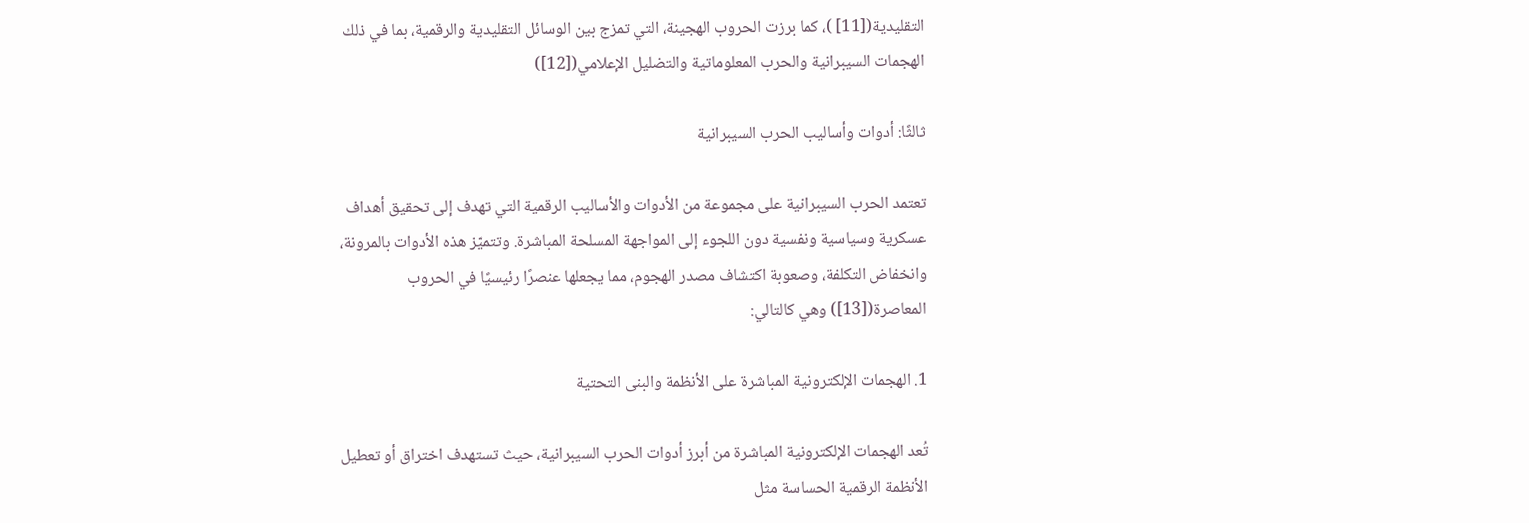التقليدية([11] )، كما برزت الحروب الهجينة، التي تمزج بين الوسائل التقليدية والرقمية، بما في ذلك الهجمات السيبرانية والحرب المعلوماتية والتضليل الإعلامي([12])

ثالثًا: أدوات وأساليب الحرب السيبرانية

تعتمد الحرب السيبرانية على مجموعة من الأدوات والأساليب الرقمية التي تهدف إلى تحقيق أهداف عسكرية وسياسية ونفسية دون اللجوء إلى المواجهة المسلحة المباشرة. وتتميّز هذه الأدوات بالمرونة، وانخفاض التكلفة، وصعوبة اكتشاف مصدر الهجوم، مما يجعلها عنصرًا رئيسيًا في الحروب المعاصرة([13]) وهي كالتالي:

1. الهجمات الإلكترونية المباشرة على الأنظمة والبنى التحتية

تُعد الهجمات الإلكترونية المباشرة من أبرز أدوات الحرب السيبرانية، حيث تستهدف اختراق أو تعطيل الأنظمة الرقمية الحساسة مثل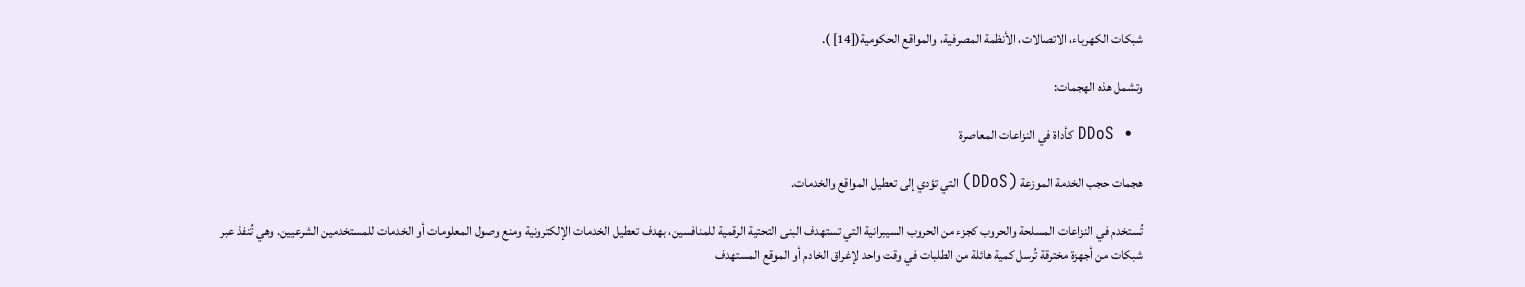شبكات الكهرباء، الاتصالات، الأنظمة المصرفية، والمواقع الحكومية([14] ).

وتشمل هذه الهجمات:

  •  DDoS كأداة في النزاعات المعاصرة

هجمات حجب الخدمة الموزعة (DDoS) التي تؤدي إلى تعطيل المواقع والخدمات.

تُستخدم في النزاعات المسلحة والحروب كجزء من الحروب السيبرانية التي تستهدف البنى التحتية الرقمية للمنافسين، بهدف تعطيل الخدمات الإلكترونية ومنع وصول المعلومات أو الخدمات للمستخدمين الشرعيين. وهي تُنفذ عبر شبكات من أجهزة مخترقة تُرسل كمية هائلة من الطلبات في وقت واحد لإغراق الخادم أو الموقع المستهدف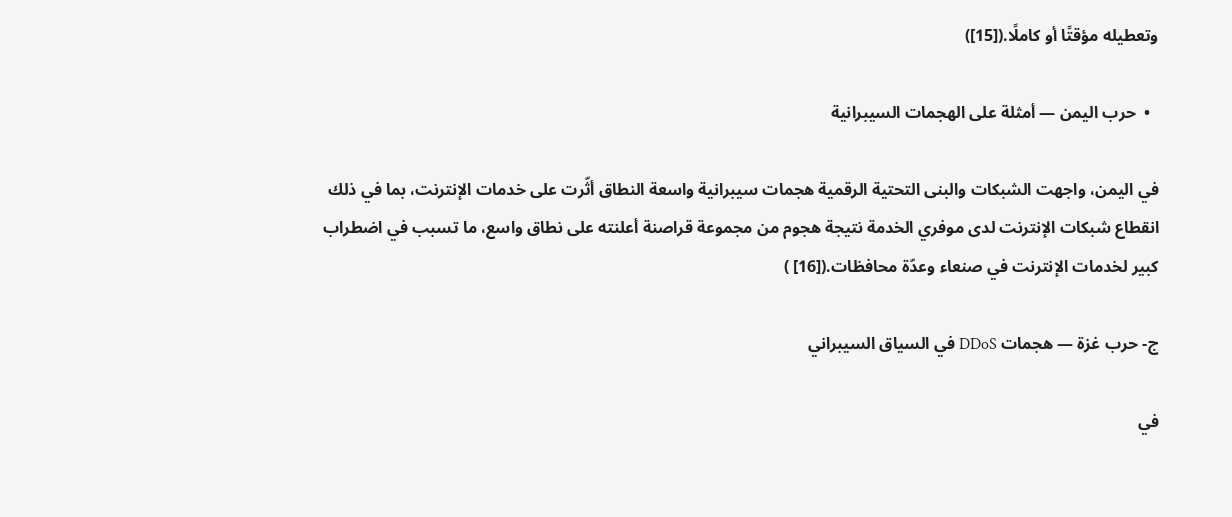وتعطيله مؤقتًا أو كاملًا.([15])

  •  حرب اليمن — أمثلة على الهجمات السيبرانية

في اليمن، واجهت الشبكات والبنى التحتية الرقمية هجمات سيبرانية واسعة النطاق أثّرت على خدمات الإنترنت، بما في ذلك انقطاع شبكات الإنترنت لدى موفري الخدمة نتيجة هجوم من مجموعة قراصنة أعلنته على نطاق واسع، ما تسبب في اضطراب كبير لخدمات الإنترنت في صنعاء وعدّة محافظات.([16] )

ج- حرب غزة — هجمات DDoS في السياق السيبراني

في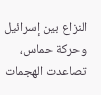النزاع بين إسرائيل وحركة حماس، تصاعدت الهجمات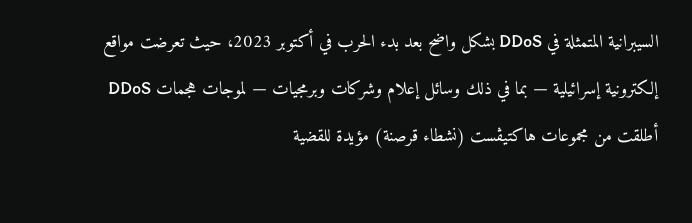السيبرانية المتمثلة في DDoS بشكل واضح بعد بدء الحرب في أكتوبر 2023، حيث تعرضت مواقع إلكترونية إسرائيلية — بما في ذلك وسائل إعلام وشركات وبرمجيات — لموجات هجمات DDoS أطلقت من مجموعات هاكتيڤست (نشطاء قرصنة) مؤيدة للقضية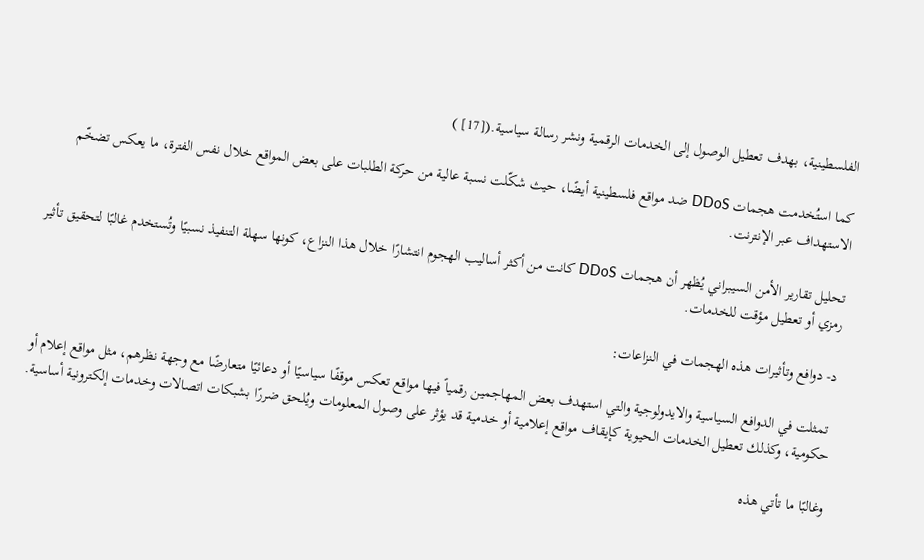الفلسطينية، بهدف تعطيل الوصول إلى الخدمات الرقمية ونشر رسالة سياسية.([17] )

كما استُخدمت هجمات DDoS ضد مواقع فلسطينية أيضًا، حيث شكّلت نسبة عالية من حركة الطلبات على بعض المواقع خلال نفس الفترة، ما يعكس تضخّم الاستهداف عبر الإنترنت.

تحليل تقارير الأمن السيبراني يُظهر أن هجمات DDoS كانت من أكثر أساليب الهجوم انتشارًا خلال هذا النزاع، كونها سهلة التنفيذ نسبيًا وتُستخدم غالبًا لتحقيق تأثير رمزي أو تعطيل مؤقت للخدمات.

د- دوافع وتأثيرات هذه الهجمات في النزاعات:

 تمثلت في الدوافع السياسية والايدولوجية والتي استهدف بعض المهاجمين رقمياً فيها مواقع تعكس موقفًا سياسيًا أو دعائيًا متعارضًا مع وجهة نظرهم، مثل مواقع إعلام أو حكومية، وكذلك تعطيل الخدمات الحيوية كإيقاف مواقع إعلامية أو خدمية قد يؤثر على وصول المعلومات ويُلحق ضررًا بشبكات اتصالات وخدمات إلكترونية أساسية.

وغالبًا ما تأتي هذه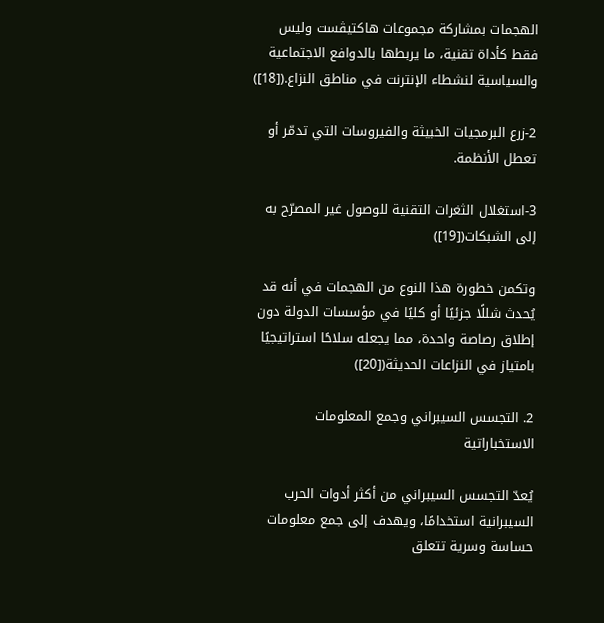الهجمات بمشاركة مجموعات هاكتيڤست وليس فقط كأداة تقنية، ما يربطها بالدوافع الاجتماعية والسياسية لنشطاء الإنترنت في مناطق النزاع.([18])

2-زرع البرمجيات الخبيثة والفيروسات التي تدمّر أو تعطل الأنظمة.

3-استغلال الثغرات التقنية للوصول غير المصرّح به إلى الشبكات([19])

وتكمن خطورة هذا النوع من الهجمات في أنه قد يُحدث شللًا جزئيًا أو كليًا في مؤسسات الدولة دون إطلاق رصاصة واحدة، مما يجعله سلاحًا استراتيجيًا بامتياز في النزاعات الحديثة([20])

2. التجسس السيبراني وجمع المعلومات الاستخباراتية

يُعدّ التجسس السيبراني من أكثر أدوات الحرب السيبرانية استخدامًا، ويهدف إلى جمع معلومات حساسة وسرية تتعلق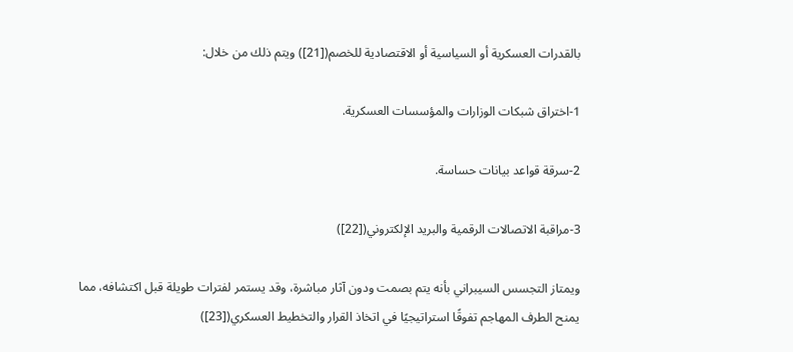بالقدرات العسكرية أو السياسية أو الاقتصادية للخصم([21]) ويتم ذلك من خلال:

1-اختراق شبكات الوزارات والمؤسسات العسكرية.

2-سرقة قواعد بيانات حساسة.

3-مراقبة الاتصالات الرقمية والبريد الإلكتروني([22])

ويمتاز التجسس السيبراني بأنه يتم بصمت ودون آثار مباشرة، وقد يستمر لفترات طويلة قبل اكتشافه، مما يمنح الطرف المهاجم تفوقًا استراتيجيًا في اتخاذ القرار والتخطيط العسكري([23])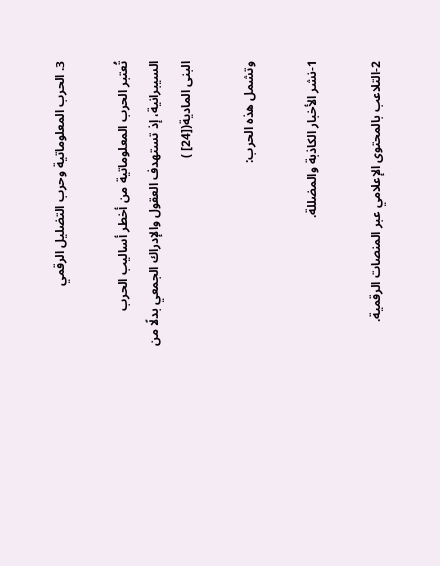3. الحرب المعلوماتية وحرب التضليل الرقمي

تُعتبر الحرب المعلوماتية من أخطر أساليب الحرب السيبرانية، إذ تستهدف العقول والإدراك الجمعي بدلًا من البنى المادية([24] )

وتشمل هذه الحرب:

1-نشر الأخبار الكاذبة والمضللة.

2-التلاعب بالمحتوى الإعلامي عبر المنصات الرقمية.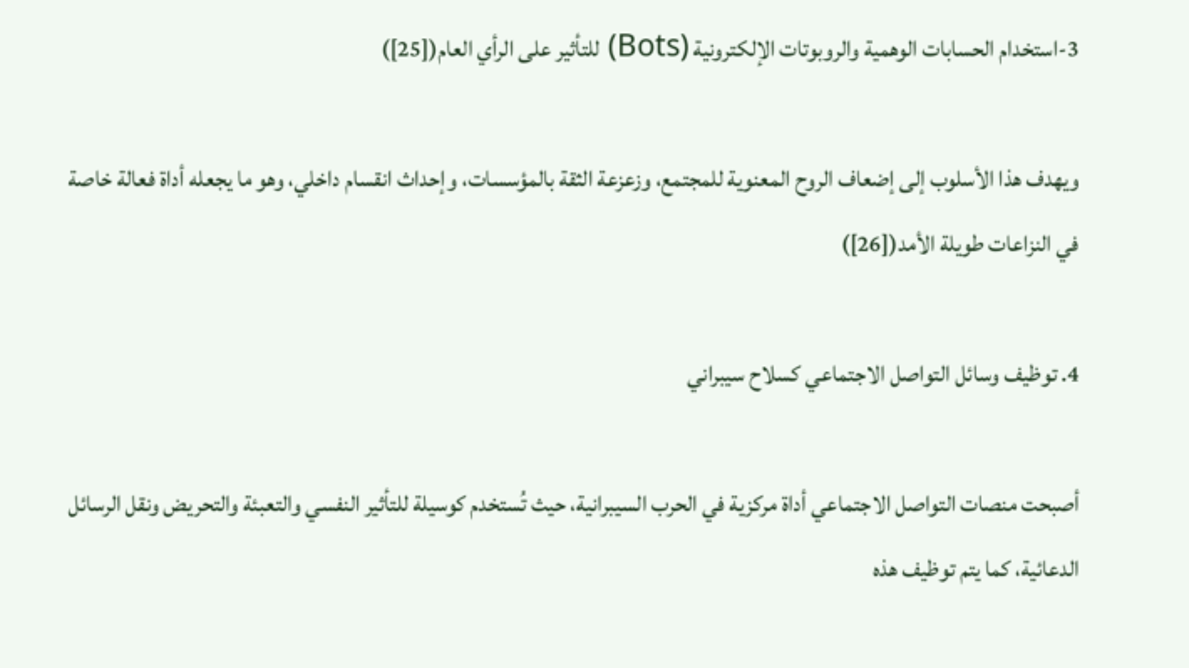3-استخدام الحسابات الوهمية والروبوتات الإلكترونية (Bots) للتأثير على الرأي العام([25])

ويهدف هذا الأسلوب إلى إضعاف الروح المعنوية للمجتمع، وزعزعة الثقة بالمؤسسات، وإحداث انقسام داخلي، وهو ما يجعله أداة فعالة خاصة في النزاعات طويلة الأمد([26])

4. توظيف وسائل التواصل الاجتماعي كسلاح سيبراني

أصبحت منصات التواصل الاجتماعي أداة مركزية في الحرب السيبرانية، حيث تُستخدم كوسيلة للتأثير النفسي والتعبئة والتحريض ونقل الرسائل الدعائية، كما يتم توظيف هذه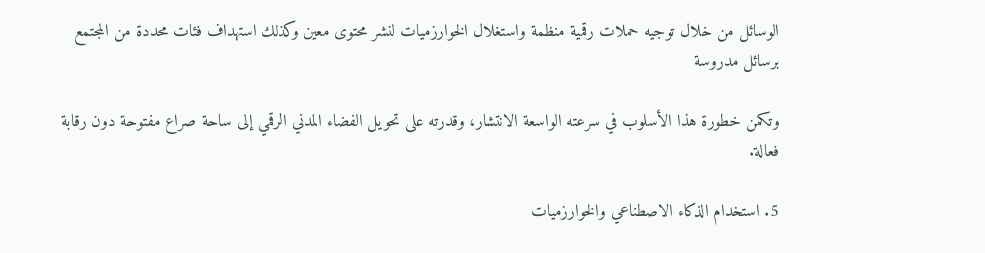الوسائل من خلال توجيه حملات رقمية منظمة واستغلال الخوارزميات لنشر محتوى معين وكذلك استهداف فئات محددة من المجتمع برسائل مدروسة

وتكمن خطورة هذا الأسلوب في سرعته الواسعة الانتشار، وقدرته على تحويل الفضاء المدني الرقمي إلى ساحة صراع مفتوحة دون رقابة فعالة.

5. استخدام الذكاء الاصطناعي والخوارزميات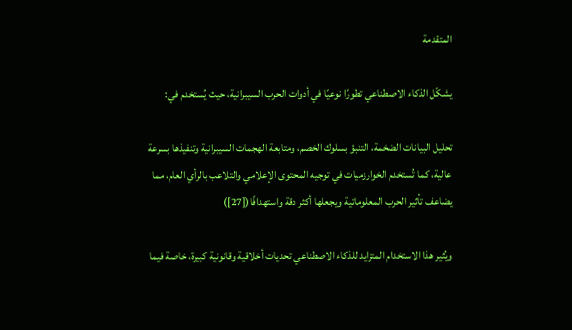المتقدمة

يشكّل الذكاء الاصطناعي تطورًا نوعيًا في أدوات الحرب السيبرانية، حيث يُستخدم في:

تحليل البيانات الضخمة، التنبؤ بسلوك الخصم، ومتابعة الهجمات السيبرانية وتنفيذها بسرعة عالية، كما تُستخدم الخوارزميات في توجيه المحتوى الإعلامي والتلاعب بالرأي العام، مما يضاعف تأثير الحرب المعلوماتية ويجعلها أكثر دقة واستهدافًا([27])

ويُثير هذا الاستخدام المتزايد للذكاء الاصطناعي تحديات أخلاقية وقانونية كبيرة، خاصة فيما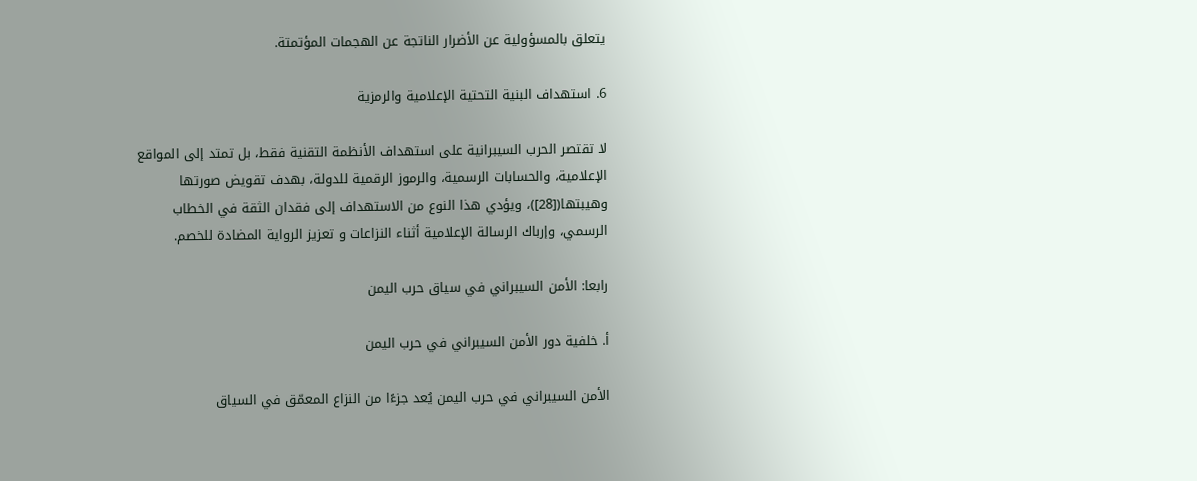يتعلق بالمسؤولية عن الأضرار الناتجة عن الهجمات المؤتمتة.

6. استهداف البنية التحتية الإعلامية والرمزية

لا تقتصر الحرب السيبرانية على استهداف الأنظمة التقنية فقط، بل تمتد إلى المواقع الإعلامية، والحسابات الرسمية، والرموز الرقمية للدولة، بهدف تقويض صورتها وهيبتها([28])، ويؤدي هذا النوع من الاستهداف إلى فقدان الثقة في الخطاب الرسمي، وإرباك الرسالة الإعلامية أثناء النزاعات و تعزيز الرواية المضادة للخصم.

رابعا: الأمن السيبراني في سياق حرب اليمن

أ. خلفية دور الأمن السيبراني في حرب اليمن

الأمن السيبراني في حرب اليمن يُعد جزءًا من النزاع المعمّق في السياق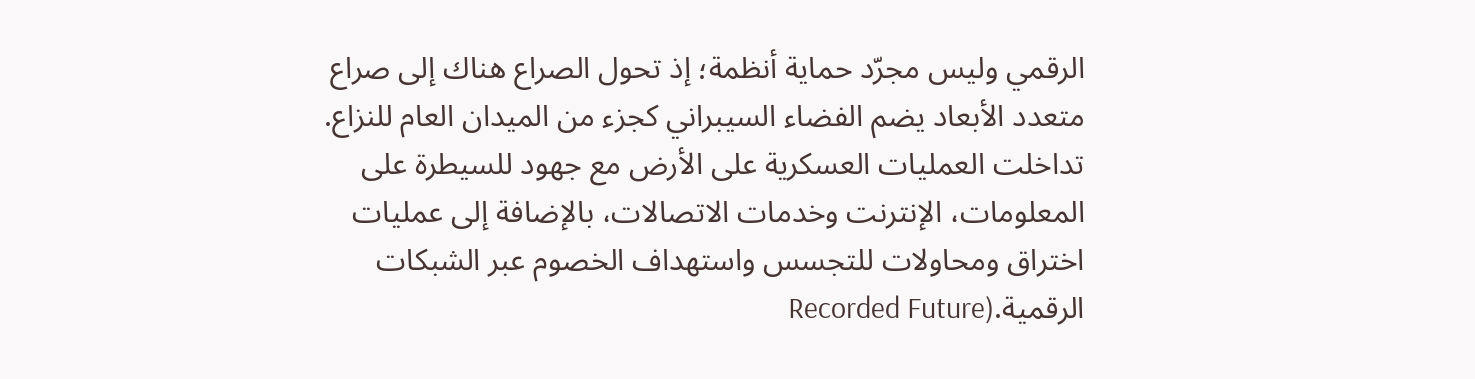الرقمي وليس مجرّد حماية أنظمة؛ إذ تحول الصراع هناك إلى صراع متعدد الأبعاد يضم الفضاء السيبراني كجزء من الميدان العام للنزاع. تداخلت العمليات العسكرية على الأرض مع جهود للسيطرة على المعلومات، الإنترنت وخدمات الاتصالات، بالإضافة إلى عمليات اختراق ومحاولات للتجسس واستهداف الخصوم عبر الشبكات الرقمية.(Recorded Future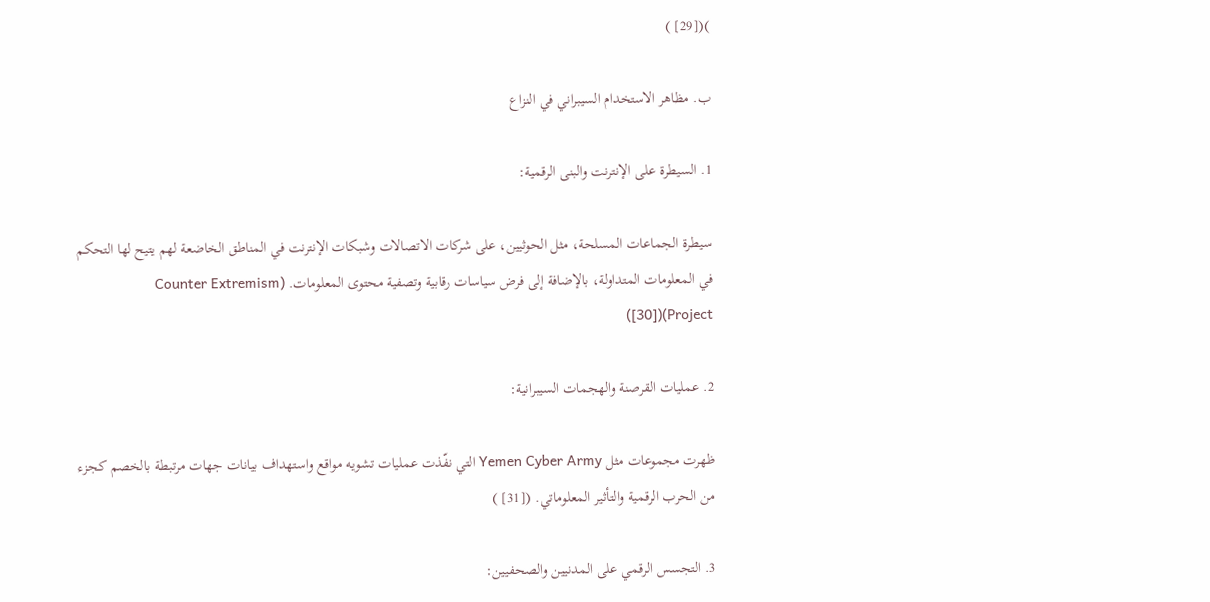)([29] )

ب. مظاهر الاستخدام السيبراني في النزاع

1. السيطرة على الإنترنت والبنى الرقمية:

سيطرة الجماعات المسلحة، مثل الحوثيين، على شركات الاتصالات وشبكات الإنترنت في المناطق الخاضعة لهم يتيح لها التحكم في المعلومات المتداولة، بالإضافة إلى فرض سياسات رقابية وتصفية محتوى المعلومات. (Counter Extremism Project)([30])

2. عمليات القرصنة والهجمات السيبرانية:

ظهرت مجموعات مثل Yemen Cyber Army التي نفّذت عمليات تشويه مواقع واستهداف بيانات جهات مرتبطة بالخصم كجزء من الحرب الرقمية والتأثير المعلوماتي. ([31] )

3. التجسس الرقمي على المدنيين والصحفيين: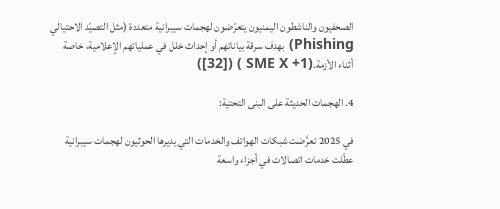الصحفيون والناشطون اليمنيون يتعرّضون لهجمات سيبرانية متعددة (مثل التصيّد الاحتيالي Phishing) بهدف سرقة بياناتهم أو إحداث خلل في عملياتهم الإعلامية، خاصة أثناء الأزمة.(SME X +1 ) ([32])

4. الهجمات الحديثة على البنى التحتية:

في 2025 تعرَّضت شبكات الهواتف والخدمات التي يديرها الحوثيون لهجمات سيبرانية عطّلت خدمات اتصالات في أجزاء واسعة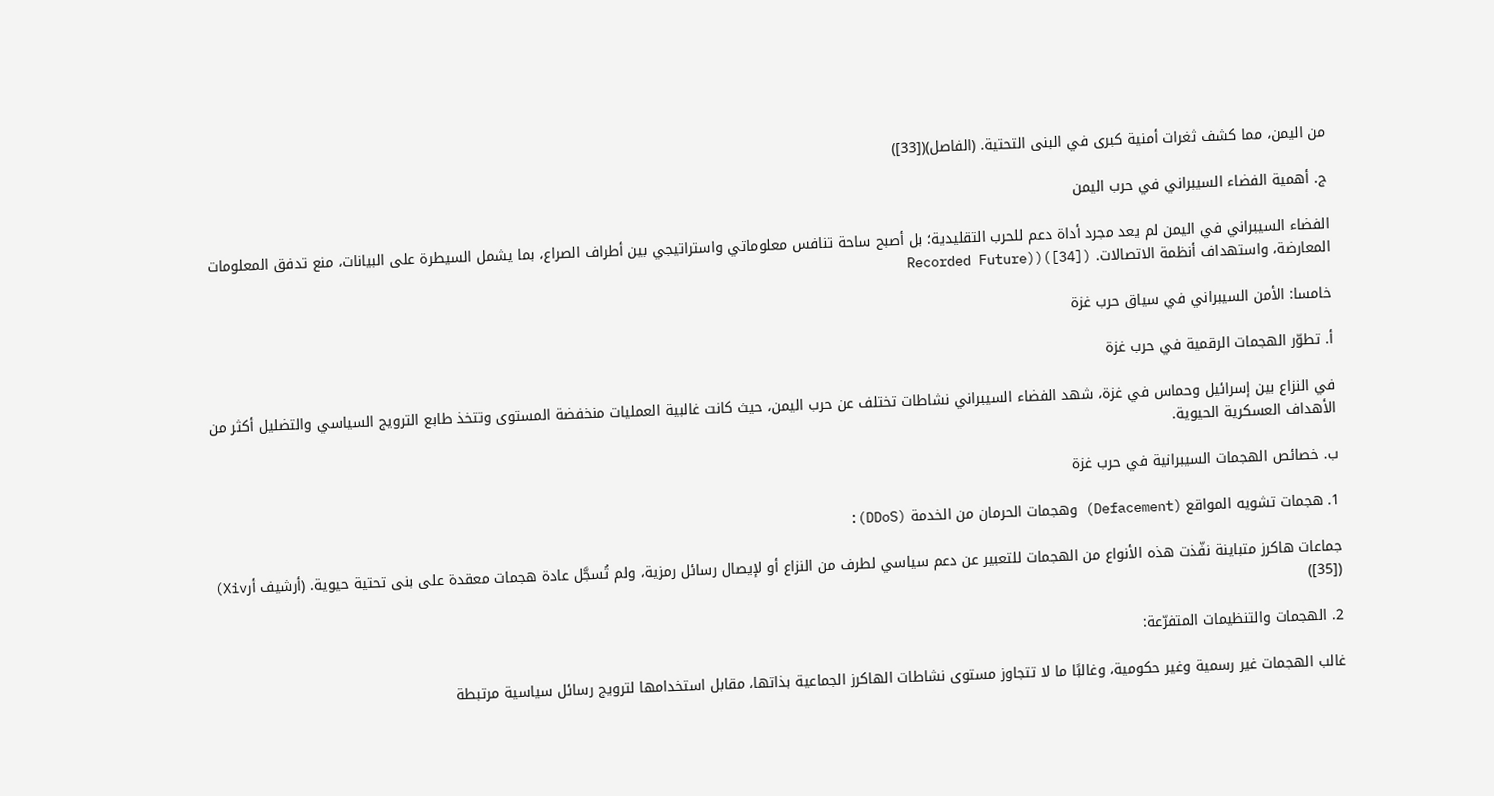من اليمن، مما كشف ثغرات أمنية كبرى في البنى التحتية. (الفاصل)([33])

ج. أهمية الفضاء السيبراني في حرب اليمن

الفضاء السيبراني في اليمن لم يعد مجرد أداة دعم للحرب التقليدية؛ بل أصبح ساحة تنافس معلوماتي واستراتيجي بين أطراف الصراع، بما يشمل السيطرة على البيانات، منع تدفق المعلومات المعارضة، واستهداف أنظمة الاتصالات. Recorded Future))([34])

خامسا: الأمن السيبراني في سياق حرب غزة

أ. تطوّر الهجمات الرقمية في حرب غزة

في النزاع بين إسرائيل وحماس في غزة، شهد الفضاء السيبراني نشاطات تختلف عن حرب اليمن، حيث كانت غالبية العمليات منخفضة المستوى وتتخذ طابع الترويج السياسي والتضليل أكثر من الأهداف العسكرية الحيوية.

ب. خصائص الهجمات السيبرانية في حرب غزة

1. هجمات تشويه المواقع (Defacement) وهجمات الحرمان من الخدمة (DDoS):

جماعات هاكرز متباينة نفّذت هذه الأنواع من الهجمات للتعبير عن دعم سياسي لطرف من النزاع أو لإيصال رسائل رمزية، ولم تُسجَّل عادة هجمات معقدة على بنى تحتية حيوية. (أرشيف أرXiv) ([35])

2. الهجمات والتنظيمات المتفرّعة:

غالب الهجمات غير رسمية وغير حكومية، وغالبًا ما لا تتجاوز مستوى نشاطات الهاكرز الجماعية بذاتها، مقابل استخدامها لترويج رسائل سياسية مرتبطة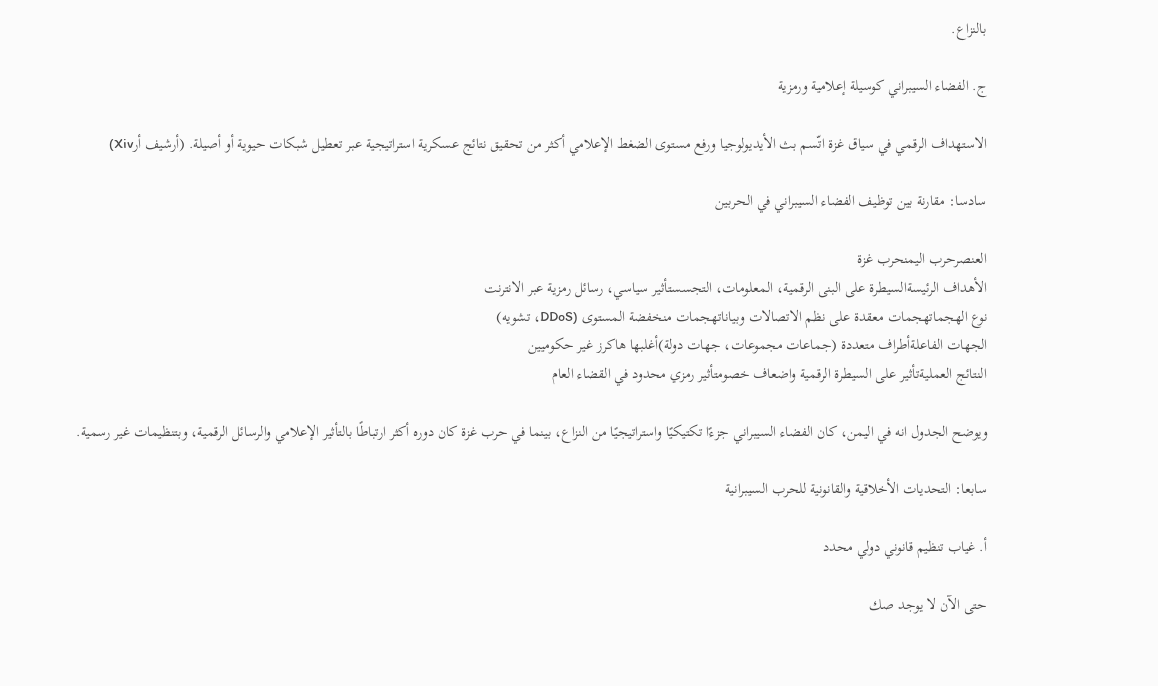بالنزاع.

ج. الفضاء السيبراني كوسيلة إعلامية ورمزية

الاستهداف الرقمي في سياق غزة اتّسم بث الأيديولوجيا ورفع مستوى الضغط الإعلامي أكثر من تحقيق نتائج عسكرية استراتيجية عبر تعطيل شبكات حيوية أو أصيلة. (أرشيف أرXiv)

سادسا: مقارنة بين توظيف الفضاء السيبراني في الحربين

العنصرحرب اليمنحرب غزة
الأهداف الرئيسةالسيطرة على البنى الرقمية، المعلومات، التجسستأثير سياسي، رسائل رمزية عبر الانترنت
نوع الهجماتهجمات معقدة على نظم الاتصالات وبياناتهجمات منخفضة المستوى (DDoS، تشويه)
الجهات الفاعلةأطراف متعددة (جماعات مجموعات، جهات دولة)أغلبها هاكرز غير حكوميين
النتائج العمليةتأثير على السيطرة الرقمية واضعاف خصومتأثير رمزي محدود في القضاء العام

ويوضح الجدول انه في اليمن، كان الفضاء السيبراني جزءًا تكتيكيًا واستراتيجيًا من النزاع، بينما في حرب غزة كان دوره أكثر ارتباطًا بالتأثير الإعلامي والرسائل الرقمية، وبتنظيمات غير رسمية.

سابعا: التحديات الأخلاقية والقانونية للحرب السيبرانية

أ. غياب تنظيم قانوني دولي محدد

حتى الآن لا يوجد صك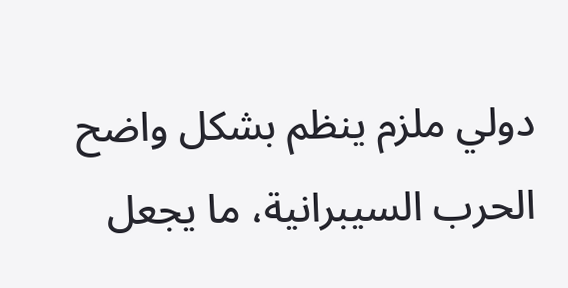دولي ملزم ينظم بشكل واضح الحرب السيبرانية، ما يجعل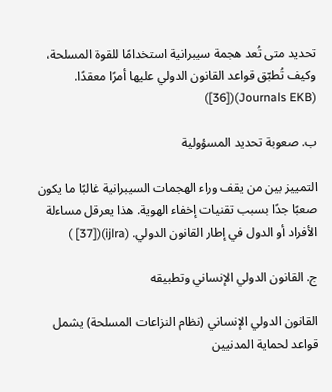تحديد متى تُعد هجمة سيبرانية استخدامًا للقوة المسلحة، وكيف تُطبّق قواعد القانون الدولي عليها أمرًا معقدًا. (Journals EKB)([36])

ب. صعوبة تحديد المسؤولية

التمييز بين من يقف وراء الهجمات السيبرانية غالبًا ما يكون صعبًا جدًا بسبب تقنيات إخفاء الهوية. هذا يعرقل مساءلة الأفراد أو الدول في إطار القانون الدولي. (ijlra)([37] )

ج. القانون الدولي الإنساني وتطبيقه

القانون الدولي الإنساني (نظام النزاعات المسلحة) يشمل قواعد لحماية المدنيين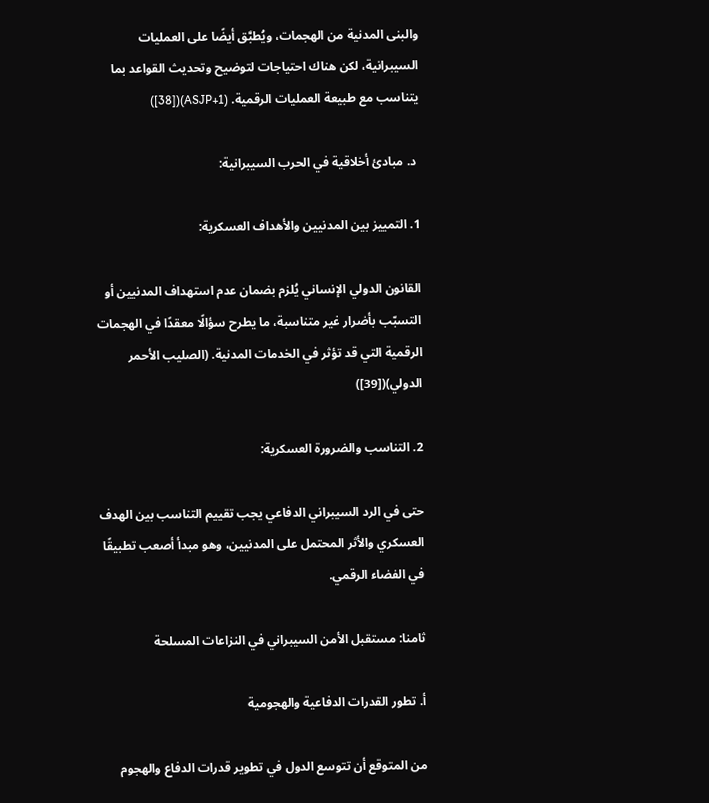والبنى المدنية من الهجمات، ويُطبَّق أيضًا على العمليات السيبرانية، لكن هناك احتياجات لتوضيح وتحديث القواعد بما يتناسب مع طبيعة العمليات الرقمية. (ASJP+1)([38])

 د. مبادئ أخلاقية في الحرب السيبرانية:

1. التمييز بين المدنيين والأهداف العسكرية:

القانون الدولي الإنساني يُلزم بضمان عدم استهداف المدنيين أو التسبّب بأضرار غير متناسبة، ما يطرح سؤالًا معقدًا في الهجمات الرقمية التي قد تؤثر في الخدمات المدنية. (الصليب الأحمر الدولي)([39])

2. التناسب والضرورة العسكرية:

حتى في الرد السيبراني الدفاعي يجب تقييم التناسب بين الهدف العسكري والأثر المحتمل على المدنيين، وهو مبدأ أصعب تطبيقًا في الفضاء الرقمي.

ثامنا: مستقبل الأمن السيبراني في النزاعات المسلحة

أ. تطور القدرات الدفاعية والهجومية

من المتوقع أن تتوسع الدول في تطوير قدرات الدفاع والهجوم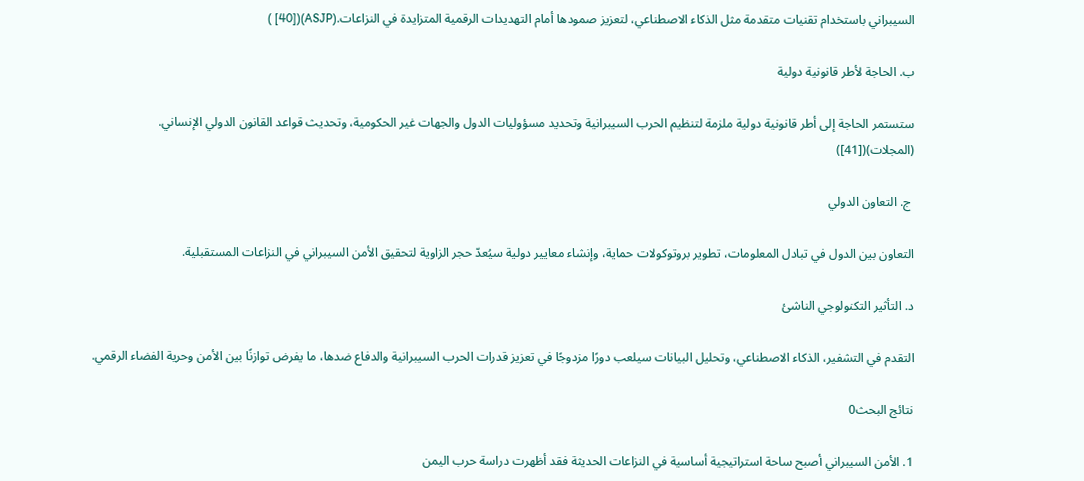السيبراني باستخدام تقنيات متقدمة مثل الذكاء الاصطناعي، لتعزيز صمودها أمام التهديدات الرقمية المتزايدة في النزاعات.(ASJP)([40] )

ب. الحاجة لأطر قانونية دولية

ستستمر الحاجة إلى أطر قانونية دولية ملزمة لتنظيم الحرب السيبرانية وتحديد مسؤوليات الدول والجهات غير الحكومية، وتحديث قواعد القانون الدولي الإنساني. (المجلات)([41])

 ج. التعاون الدولي

التعاون بين الدول في تبادل المعلومات، تطوير بروتوكولات حماية، وإنشاء معايير دولية سيُعدّ حجر الزاوية لتحقيق الأمن السيبراني في النزاعات المستقبلية.

د. التأثير التكنولوجي الناشئ

التقدم في التشفير، الذكاء الاصطناعي، وتحليل البيانات سيلعب دورًا مزدوجًا في تعزيز قدرات الحرب السيبرانية والدفاع ضدها، ما يفرض توازنًا بين الأمن وحرية الفضاء الرقمي.

نتائج البحث0

1. الأمن السيبراني أصبح ساحة استراتيجية أساسية في النزاعات الحديثة فقد أظهرت دراسة حرب اليمن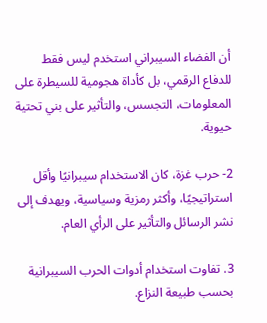أن الفضاء السيبراني استخدم ليس فقط للدفاع الرقمي، بل كأداة هجومية للسيطرة على المعلومات، التجسس، والتأثير على بني تحتية حيوية.

2- حرب غزة، كان الاستخدام سيبرانيًا وأقل استراتيجيًا، وأكثر رمزية وسياسية، ويهدف إلى نشر الرسائل والتأثير على الرأي العام.

3. تفاوت استخدام أدوات الحرب السيبرانية بحسب طبيعة النزاع.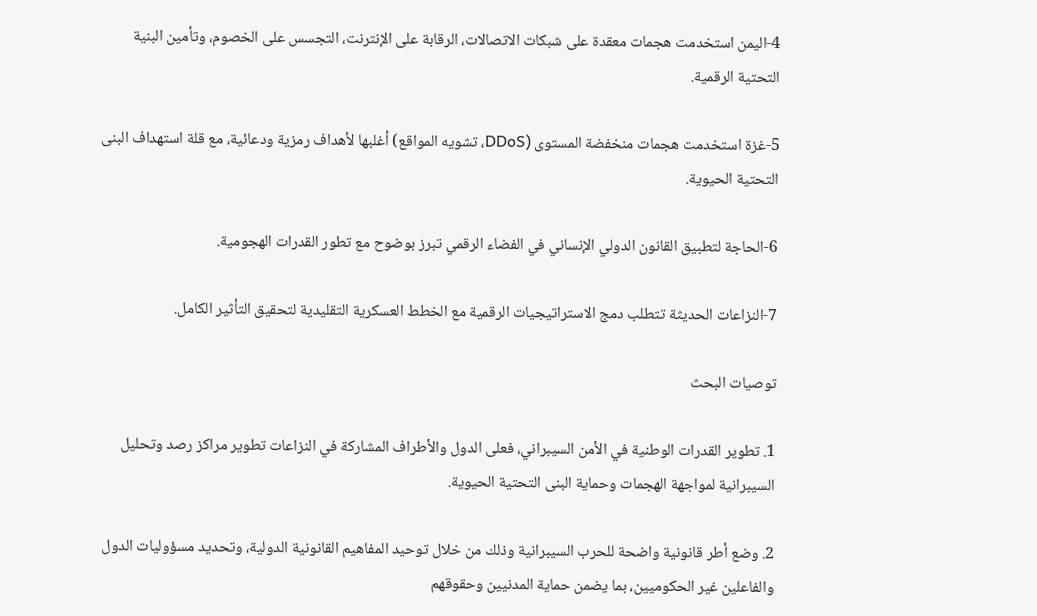4-اليمن استخدمت هجمات معقدة على شبكات الاتصالات، الرقابة على الإنترنت، التجسس على الخصوم، وتأمين البنية التحتية الرقمية.

5-غزة استخدمت هجمات منخفضة المستوى (DDoS، تشويه المواقع) أغلبها لأهداف رمزية ودعائية، مع قلة استهداف البنى التحتية الحيوية.

6-الحاجة لتطبيق القانون الدولي الإنساني في الفضاء الرقمي تبرز بوضوح مع تطور القدرات الهجومية.

7-النزاعات الحديثة تتطلب دمج الاستراتيجيات الرقمية مع الخطط العسكرية التقليدية لتحقيق التأثير الكامل.

توصيات البحث

1. تطوير القدرات الوطنية في الأمن السيبراني، فعلى الدول والأطراف المشاركة في النزاعات تطوير مراكز رصد وتحليل السيبرانية لمواجهة الهجمات وحماية البنى التحتية الحيوية.

2. وضع أطر قانونية واضحة للحرب السيبرانية وذلك من خلال توحيد المفاهيم القانونية الدولية، وتحديد مسؤوليات الدول والفاعلين غير الحكوميين، بما يضمن حماية المدنيين وحقوقهم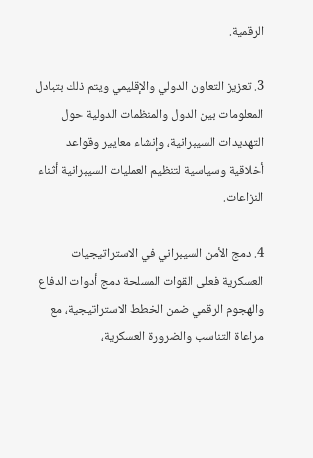الرقمية.

3. تعزيز التعاون الدولي والإقليمي ويتم ذلك بتبادل المعلومات بين الدول والمنظمات الدولية حول التهديدات السيبرانية، وإنشاء معايير وقواعد أخلاقية وسياسية لتنظيم العمليات السيبرانية أثناء النزاعات.

4. دمج الأمن السيبراني في الاستراتيجيات العسكرية فعلى القوات المسلحة دمج أدوات الدفاع والهجوم الرقمي ضمن الخطط الاستراتيجية، مع مراعاة التناسب والضرورة العسكرية،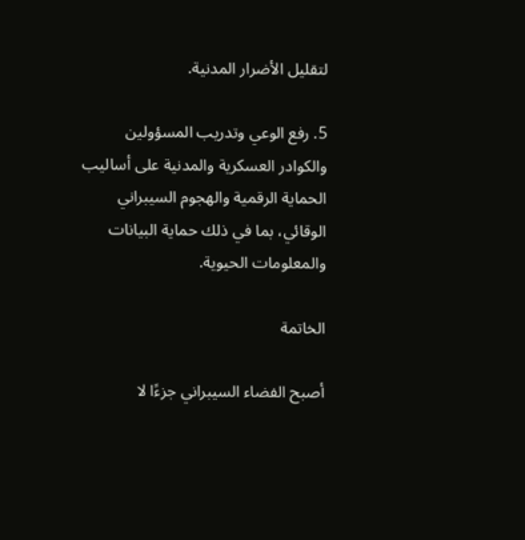لتقليل الأضرار المدنية.

5. رفع الوعي وتدريب المسؤولين والكوادر العسكرية والمدنية على أساليب الحماية الرقمية والهجوم السيبراني الوقائي، بما في ذلك حماية البيانات والمعلومات الحيوية.

الخاتمة

أصبح الفضاء السيبراني جزءًا لا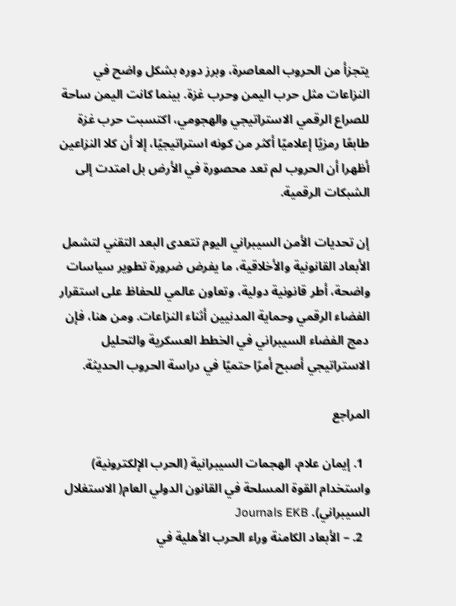يتجزأ من الحروب المعاصرة، وبرز دوره بشكل واضح في النزاعات مثل حرب اليمن وحرب غزة. بينما كانت اليمن ساحة للصراع الرقمي الاستراتيجي والهجومي، اكتسبت حرب غزة طابعًا رمزيًا إعلاميًا أكثر من كونه استراتيجيًا، إلا أن كلا النزاعين أظهرا أن الحروب لم تعد محصورة في الأرض بل امتدت إلى الشبكات الرقمية.

إن تحديات الأمن السيبراني اليوم تتعدى البعد التقني لتشمل الأبعاد القانونية والأخلاقية، ما يفرض ضرورة تطوير سياسات واضحة، أطر قانونية دولية، وتعاون عالمي للحفاظ على استقرار الفضاء الرقمي وحماية المدنيين أثناء النزاعات. ومن هنا، فإن دمج الفضاء السيبراني في الخطط العسكرية والتحليل الاستراتيجي أصبح أمرًا حتميًا في دراسة الحروب الحديثة.

المراجع

  1. إيمان علام، الهجمات السيبرانية (الحرب الإلكترونية) واستخدام القوة المسلحة في القانون الدولي العام( الاستغلال السيبراني). Journals EKB
  2. – الأبعاد الكامنة وراء الحرب الأهلية في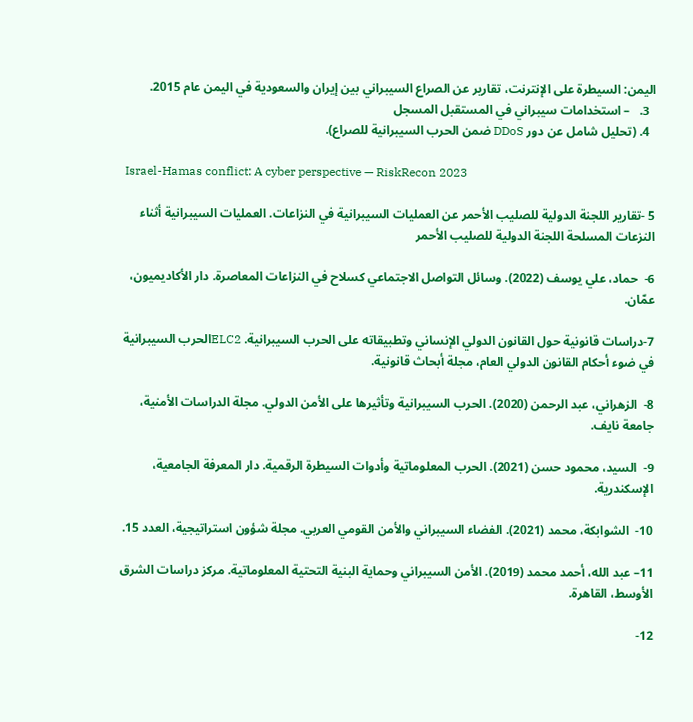اليمن: السيطرة على الإنترنت، تقارير عن الصراع السيبراني بين إيران والسعودية في اليمن عام 2015.
  3.   – استخدامات سيبراني في المستقبل المسجل
  4. (تحليل شامل عن دور DDoS ضمن الحرب السيبرانية للصراع).

 Israel-Hamas conflict: A cyber perspective — RiskRecon 2023

5 -تقارير اللجنة الدولية للصليب الأحمر عن العمليات السيبرانية في النزاعات. العمليات السيبرانية أثناء النزعات المسلحة اللجنة الدولية للصليب الأحمر

6-  حماد، علي يوسف (2022). وسائل التواصل الاجتماعي كسلاح في النزاعات المعاصرة. دار الأكاديميون، عمّان.

7-دراسات قانونية حول القانون الدولي الإنساني وتطبيقاته على الحرب السيبرانية. ELC2الحرب السيبرانية في ضوء أحكام القانون الدولي العام، مجلة أبحاث قانونية.

8-  الزهراني، عبد الرحمن (2020). الحرب السيبرانية وتأثيرها على الأمن الدولي. مجلة الدراسات الأمنية، جامعة نايف.

9-  السيد، محمود حسن (2021). الحرب المعلوماتية وأدوات السيطرة الرقمية. دار المعرفة الجامعية، الإسكندرية.

10-  الشوابكة، محمد (2021). الفضاء السيبراني والأمن القومي العربي. مجلة شؤون استراتيجية، العدد 15.

11– عبد الله، أحمد محمد (2019). الأمن السيبراني وحماية البنية التحتية المعلوماتية. مركز دراسات الشرق الأوسط، القاهرة.

12-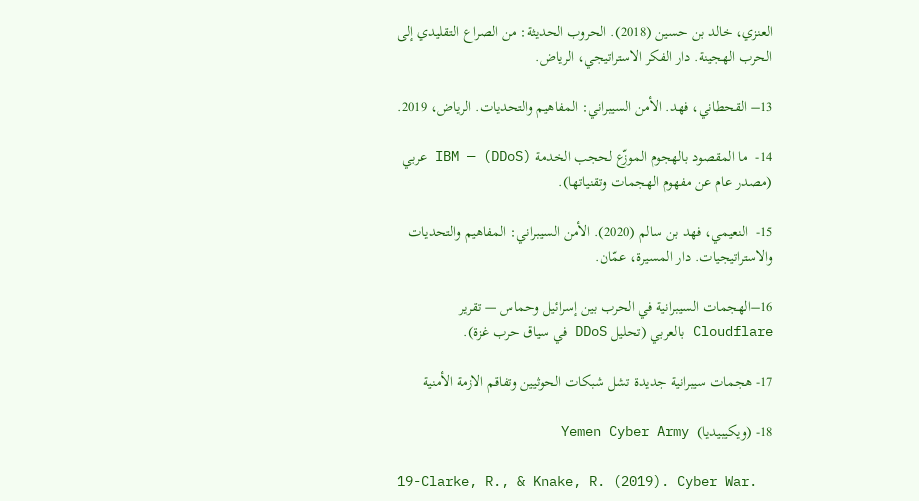العنزي، خالد بن حسين (2018). الحروب الحديثة: من الصراع التقليدي إلى الحرب الهجينة. دار الفكر الاستراتيجي، الرياض.

13– القحطاني، فهد. الأمن السيبراني: المفاهيم والتحديات. الرياض، 2019.

14-  ما المقصود بالهجوم الموزّع لحجب الخدمة (DDoS) — IBM عربي (مصدر عام عن مفهوم الهجمات وتقنياتها).

15-  النعيمي، فهد بن سالم (2020). الأمن السيبراني: المفاهيم والتحديات والاستراتيجيات. دار المسيرة، عمّان.

16–الهجمات السيبرانية في الحرب بين إسرائيل وحماس — تقرير Cloudflare بالعربي (تحليل DDoS في سياق حرب غزة).

17- هجمات سيبرانية جديدة تشل شبكات الحوثيين وتفاقم الازمة الأمنية

18- (ويكيبيديا)  Yemen Cyber Army

19-Clarke, R., & Knake, R. (2019). Cyber War.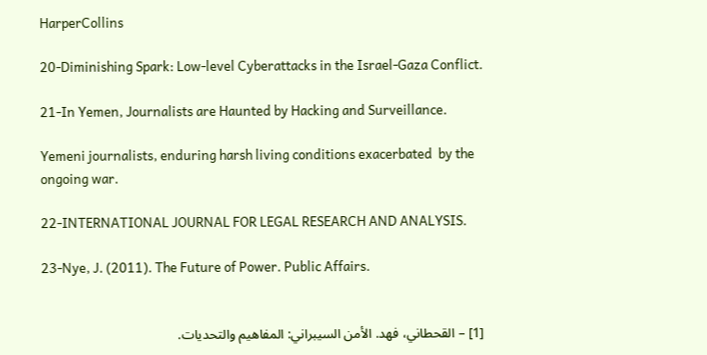HarperCollins

20-Diminishing Spark: Low-level Cyberattacks in the Israel-Gaza Conflict.

21-In Yemen, Journalists are Haunted by Hacking and Surveillance.

Yemeni journalists, enduring harsh living conditions exacerbated  by the ongoing war.

22-INTERNATIONAL JOURNAL FOR LEGAL RESEARCH AND ANALYSIS.

23-Nye, J. (2011). The Future of Power. Public Affairs.


[1] – القحطاني، فهد. الأمن السيبراني: المفاهيم والتحديات.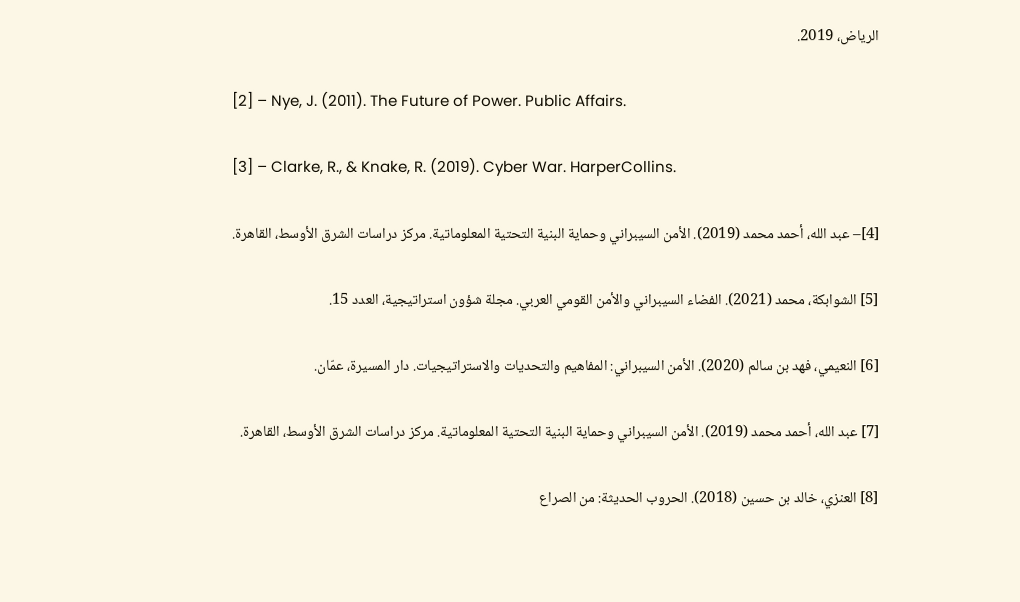الرياض، 2019.

[2] – Nye, J. (2011). The Future of Power. Public Affairs.

[3] – Clarke, R., & Knake, R. (2019). Cyber War. HarperCollins.

[4]– عبد الله، أحمد محمد (2019). الأمن السيبراني وحماية البنية التحتية المعلوماتية. مركز دراسات الشرق الأوسط، القاهرة.

[5] الشوابكة، محمد (2021). الفضاء السيبراني والأمن القومي العربي. مجلة شؤون استراتيجية، العدد 15.

[6] النعيمي، فهد بن سالم (2020). الأمن السيبراني: المفاهيم والتحديات والاستراتيجيات. دار المسيرة، عمّان.

[7] عبد الله، أحمد محمد (2019). الأمن السيبراني وحماية البنية التحتية المعلوماتية. مركز دراسات الشرق الأوسط، القاهرة.

[8] العنزي، خالد بن حسين (2018). الحروب الحديثة: من الصراع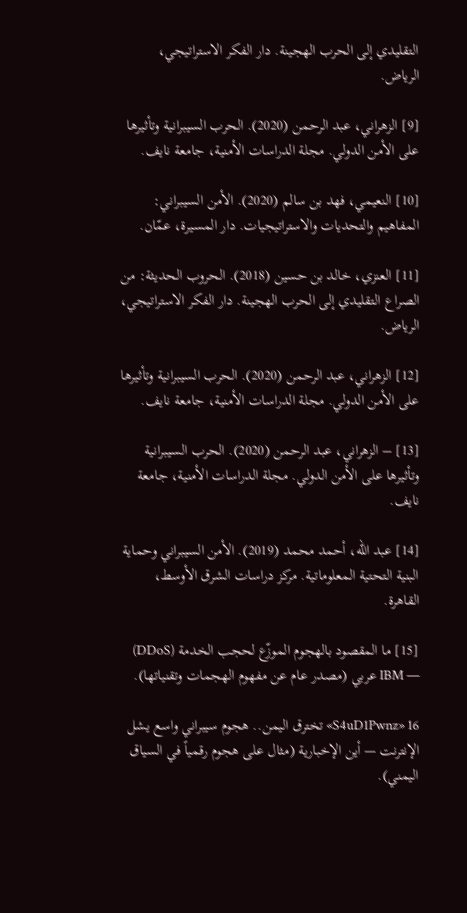التقليدي إلى الحرب الهجينة. دار الفكر الاستراتيجي، الرياض.

[9] الزهراني، عبد الرحمن (2020). الحرب السيبرانية وتأثيرها على الأمن الدولي. مجلة الدراسات الأمنية، جامعة نايف.

[10] النعيمي، فهد بن سالم (2020). الأمن السيبراني: المفاهيم والتحديات والاستراتيجيات. دار المسيرة، عمّان.

[11] العنزي، خالد بن حسين (2018). الحروب الحديثة: من الصراع التقليدي إلى الحرب الهجينة. دار الفكر الاستراتيجي، الرياض.

[12] الزهراني، عبد الرحمن (2020). الحرب السيبرانية وتأثيرها على الأمن الدولي. مجلة الدراسات الأمنية، جامعة نايف.

[13] – الزهراني، عبد الرحمن (2020). الحرب السيبرانية وتأثيرها على الأمن الدولي. مجلة الدراسات الأمنية، جامعة نايف.

[14] عبد الله، أحمد محمد (2019). الأمن السيبراني وحماية البنية التحتية المعلوماتية. مركز دراسات الشرق الأوسط، القاهرة.

[15] ما المقصود بالهجوم الموزّع لحجب الخدمة (DDoS) — IBM عربي (مصدر عام عن مفهوم الهجمات وتقنياتها).

16 «S4uD1Pwnz» تخترق اليمن.. هجوم سيبراني واسع يشل الإنترنت — أين الإخبارية (مثال على هجوم رقمياً في السياق اليمني).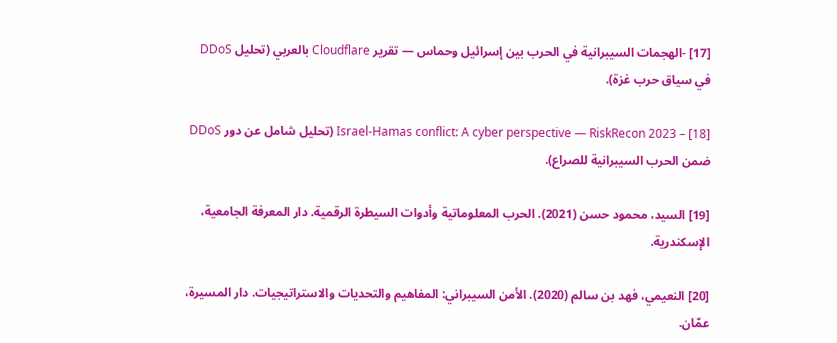[17] -الهجمات السيبرانية في الحرب بين إسرائيل وحماس — تقرير Cloudflare بالعربي (تحليل DDoS في سياق حرب غزة).

[18] – Israel-Hamas conflict: A cyber perspective — RiskRecon 2023 (تحليل شامل عن دور DDoS ضمن الحرب السيبرانية للصراع).

[19] السيد، محمود حسن (2021). الحرب المعلوماتية وأدوات السيطرة الرقمية. دار المعرفة الجامعية، الإسكندرية.

[20] النعيمي، فهد بن سالم (2020). الأمن السيبراني: المفاهيم والتحديات والاستراتيجيات. دار المسيرة، عمّان.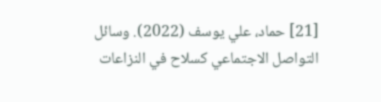[21] حماد، علي يوسف (2022). وسائل التواصل الاجتماعي كسلاح في النزاعات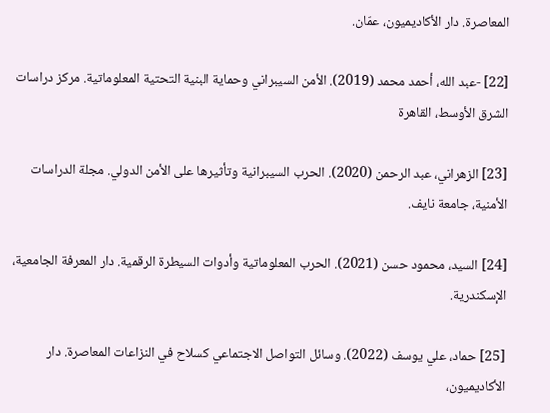المعاصرة. دار الأكاديميون، عمّان.

[22] -عبد الله، أحمد محمد (2019). الأمن السيبراني وحماية البنية التحتية المعلوماتية. مركز دراسات الشرق الأوسط، القاهرة

[23] الزهراني، عبد الرحمن (2020). الحرب السيبرانية وتأثيرها على الأمن الدولي. مجلة الدراسات الأمنية، جامعة نايف.

[24] السيد، محمود حسن (2021). الحرب المعلوماتية وأدوات السيطرة الرقمية. دار المعرفة الجامعية، الإسكندرية.

[25] حماد، علي يوسف (2022). وسائل التواصل الاجتماعي كسلاح في النزاعات المعاصرة. دار الأكاديميون،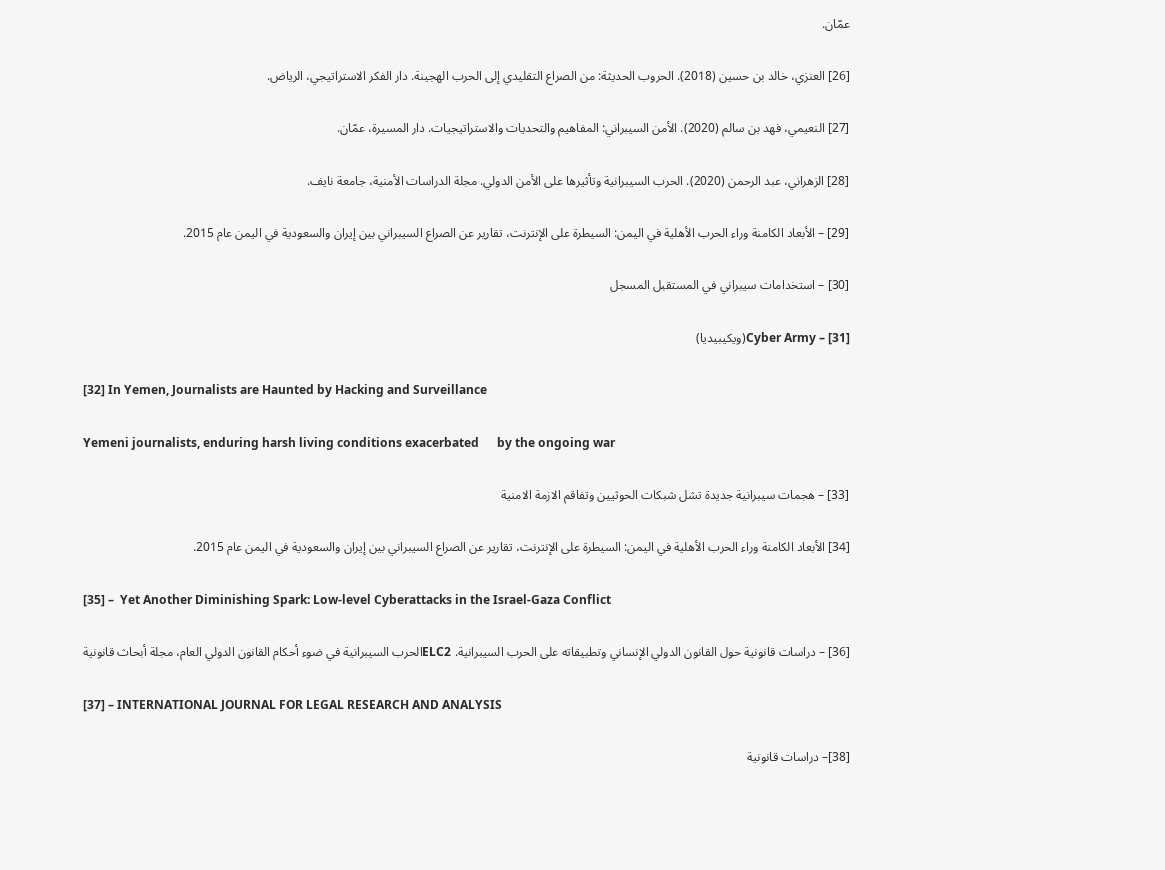عمّان.

[26] العنزي، خالد بن حسين (2018). الحروب الحديثة: من الصراع التقليدي إلى الحرب الهجينة. دار الفكر الاستراتيجي، الرياض.

[27] النعيمي، فهد بن سالم (2020). الأمن السيبراني: المفاهيم والتحديات والاستراتيجيات. دار المسيرة، عمّان.

[28] الزهراني، عبد الرحمن (2020). الحرب السيبرانية وتأثيرها على الأمن الدولي. مجلة الدراسات الأمنية، جامعة نايف.

[29] – الأبعاد الكامنة وراء الحرب الأهلية في اليمن: السيطرة على الإنترنت، تقارير عن الصراع السيبراني بين إيران والسعودية في اليمن عام 2015.

[30] – استخدامات سيبراني في المستقبل المسجل

[31] – Cyber Army(ويكيبيديا)

[32] In Yemen, Journalists are Haunted by Hacking and Surveillance

Yemeni journalists, enduring harsh living conditions exacerbated      by the ongoing war

[33] – هجمات سيبرانية جديدة تشل شبكات الحوثيين وتفاقم الازمة الامنية

[34] الأبعاد الكامنة وراء الحرب الأهلية في اليمن: السيطرة على الإنترنت، تقارير عن الصراع السيبراني بين إيران والسعودية في اليمن عام 2015.

[35] –  Yet Another Diminishing Spark: Low-level Cyberattacks in the Israel-Gaza Conflict

[36] – دراسات قانونية حول القانون الدولي الإنساني وتطبيقاته على الحرب السيبرانية. ELC2الحرب السيبرانية في ضوء أحكام القانون الدولي العام، مجلة أبحاث قانونية

[37] – INTERNATIONAL JOURNAL FOR LEGAL RESEARCH AND ANALYSIS

[38]– دراسات قانونية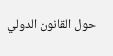حول القانون الدولي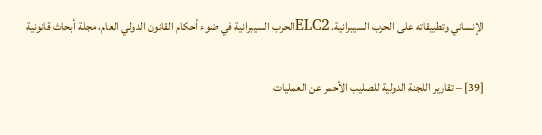الإنساني وتطبيقاته على الحرب السيبرانية. ELC2الحرب السيبرانية في ضوء أحكام القانون الدولي العام، مجلة أبحاث قانونية

[39] – تقارير اللجنة الدولية للصليب الأحمر عن العمليات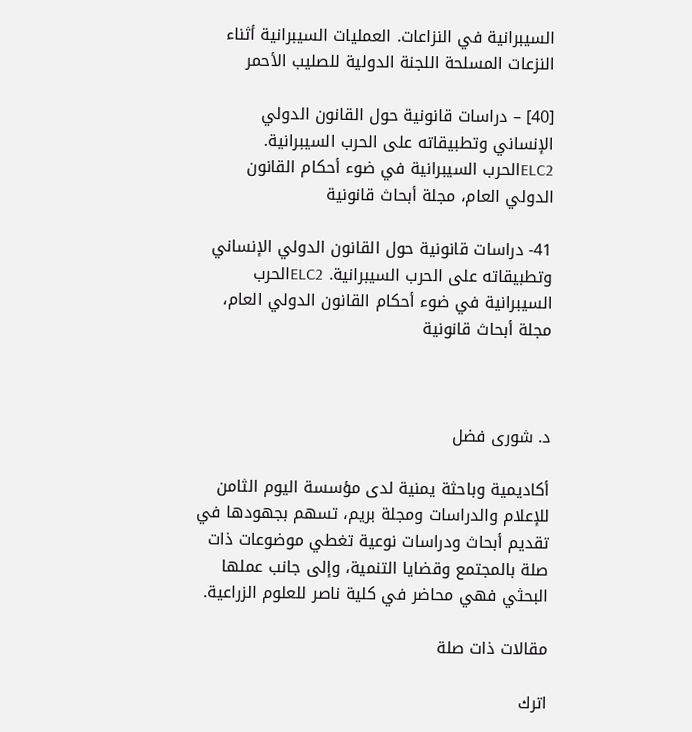السيبرانية في النزاعات. العمليات السيبرانية أثناء النزعات المسلحة اللجنة الدولية للصليب الأحمر

[40] – دراسات قانونية حول القانون الدولي الإنساني وتطبيقاته على الحرب السيبرانية. ELC2الحرب السيبرانية في ضوء أحكام القانون الدولي العام، مجلة أبحاث قانونية

41- دراسات قانونية حول القانون الدولي الإنساني وتطبيقاته على الحرب السيبرانية. ELC2الحرب السيبرانية في ضوء أحكام القانون الدولي العام، مجلة أبحاث قانونية



د. شورى فضل

أكاديمية وباحثة يمنية لدى مؤسسة اليوم الثامن للإعلام والدراسات ومجلة بريم، تسهم بجهودها في تقديم أبحاث ودراسات نوعية تغطي موضوعات ذات صلة بالمجتمع وقضايا التنمية، وإلى جانب عملها البحثي فهي محاضر في كلية ناصر للعلوم الزراعية.

مقالات ذات صلة

اترك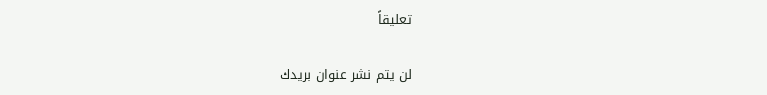تعليقاً

لن يتم نشر عنوان بريدك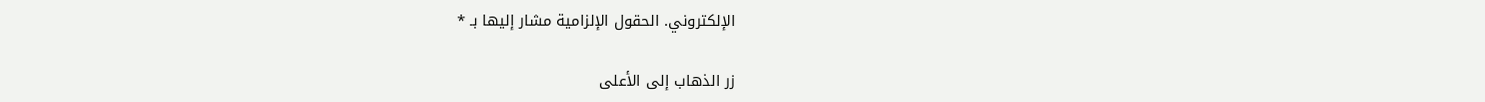الإلكتروني. الحقول الإلزامية مشار إليها بـ *

زر الذهاب إلى الأعلى